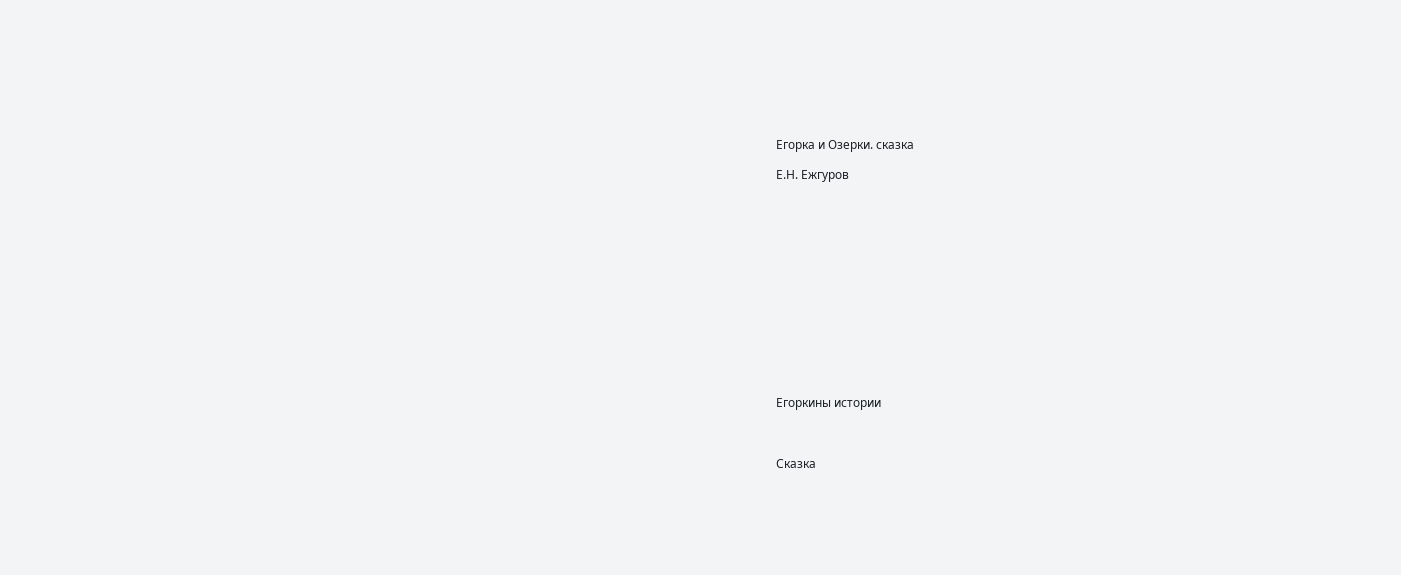Егорка и Озерки. сказка

Е.Н. Ежгуров














Егоркины истории



Сказка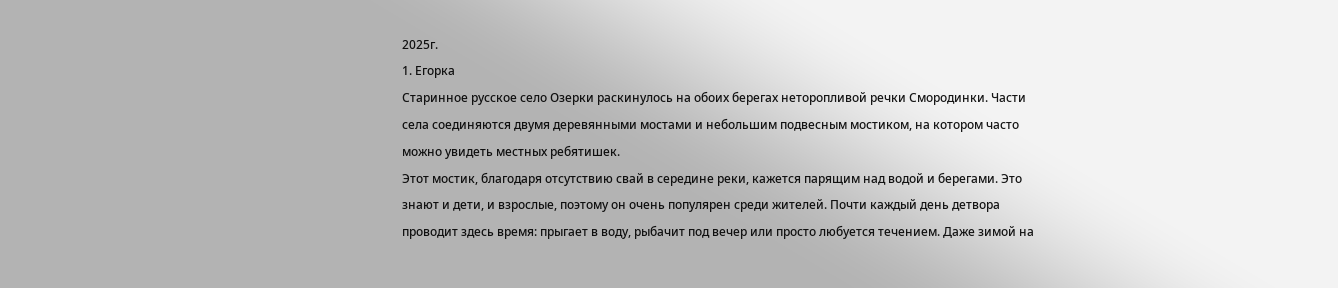2025г.
1. Егорка
Старинное русское село Озерки раскинулось на обоих берегах неторопливой речки Смородинки. Части села соединяются двумя деревянными мостами и небольшим подвесным мостиком, на котором часто можно увидеть местных ребятишек.
Этот мостик, благодаря отсутствию свай в середине реки, кажется парящим над водой и берегами. Это знают и дети, и взрослые, поэтому он очень популярен среди жителей. Почти каждый день детвора проводит здесь время: прыгает в воду, рыбачит под вечер или просто любуется течением. Даже зимой на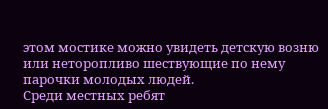этом мостике можно увидеть детскую возню или неторопливо шествующие по нему парочки молодых людей.
Среди местных ребят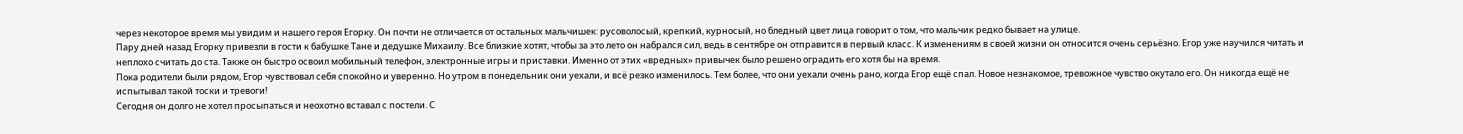через некоторое время мы увидим и нашего героя Егорку. Он почти не отличается от остальных мальчишек: русоволосый, крепкий, курносый, но бледный цвет лица говорит о том, что мальчик редко бывает на улице.
Пару дней назад Егорку привезли в гости к бабушке Тане и дедушке Михаилу. Все близкие хотят, чтобы за это лето он набрался сил, ведь в сентябре он отправится в первый класс. К изменениям в своей жизни он относится очень серьёзно. Егор уже научился читать и неплохо считать до ста. Также он быстро освоил мобильный телефон, электронные игры и приставки. Именно от этих «вредных» привычек было решено оградить его хотя бы на время.
Пока родители были рядом, Егор чувствовал себя спокойно и уверенно. Но утром в понедельник они уехали, и всё резко изменилось. Тем более, что они уехали очень рано, когда Егор ещё спал. Новое незнакомое, тревожное чувство окутало его. Он никогда ещё не испытывал такой тоски и тревоги!
Сегодня он долго не хотел просыпаться и неохотно вставал с постели. С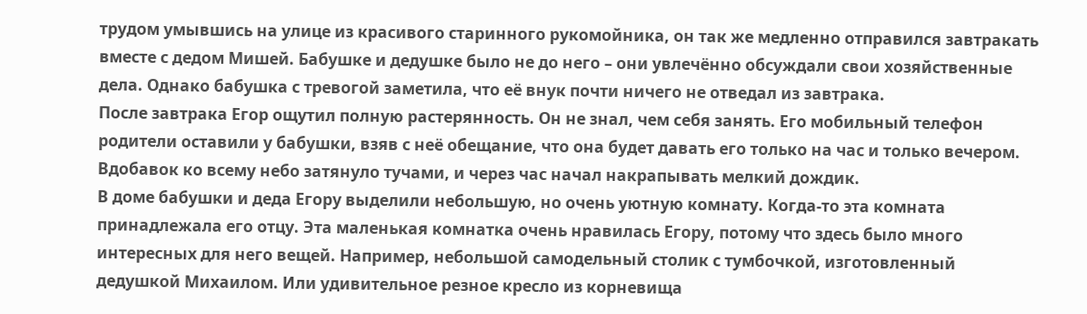трудом умывшись на улице из красивого старинного рукомойника, он так же медленно отправился завтракать вместе с дедом Мишей. Бабушке и дедушке было не до него – они увлечённо обсуждали свои хозяйственные дела. Однако бабушка с тревогой заметила, что её внук почти ничего не отведал из завтрака.
После завтрака Егор ощутил полную растерянность. Он не знал, чем себя занять. Его мобильный телефон родители оставили у бабушки, взяв с неё обещание, что она будет давать его только на час и только вечером. Вдобавок ко всему небо затянуло тучами, и через час начал накрапывать мелкий дождик.
В доме бабушки и деда Егору выделили небольшую, но очень уютную комнату. Когда-то эта комната принадлежала его отцу. Эта маленькая комнатка очень нравилась Егору, потому что здесь было много интересных для него вещей. Например, небольшой самодельный столик с тумбочкой, изготовленный дедушкой Михаилом. Или удивительное резное кресло из корневища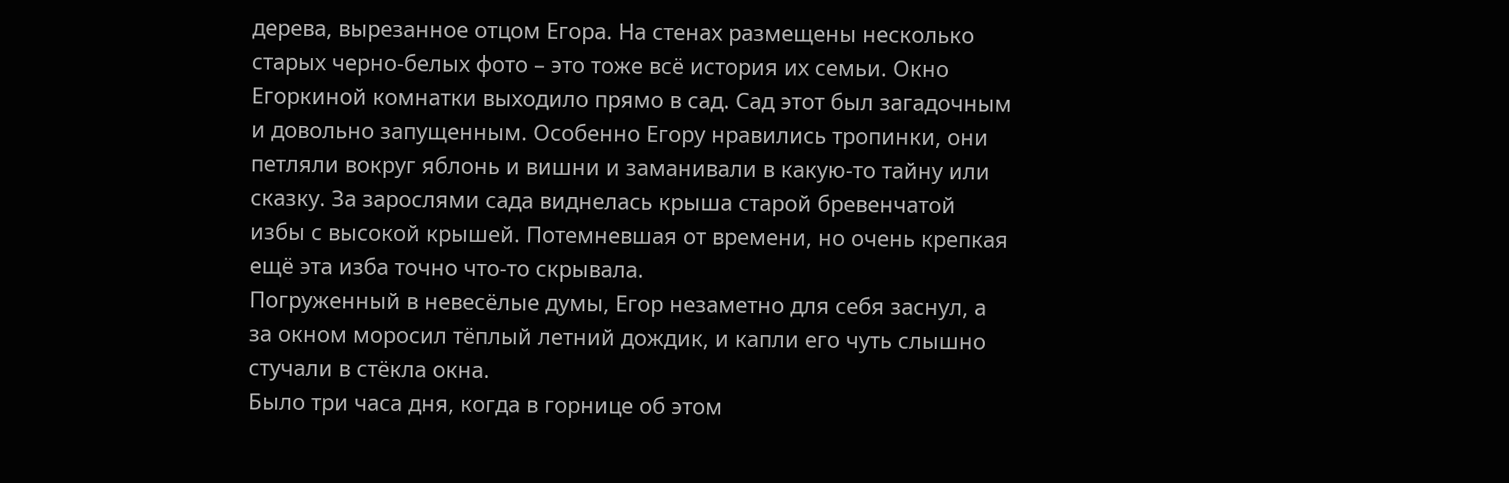дерева, вырезанное отцом Егора. На стенах размещены несколько старых черно-белых фото – это тоже всё история их семьи. Окно Егоркиной комнатки выходило прямо в сад. Сад этот был загадочным и довольно запущенным. Особенно Егору нравились тропинки, они петляли вокруг яблонь и вишни и заманивали в какую-то тайну или сказку. За зарослями сада виднелась крыша старой бревенчатой избы с высокой крышей. Потемневшая от времени, но очень крепкая ещё эта изба точно что-то скрывала.
Погруженный в невесёлые думы, Егор незаметно для себя заснул, а за окном моросил тёплый летний дождик, и капли его чуть слышно стучали в стёкла окна.
Было три часа дня, когда в горнице об этом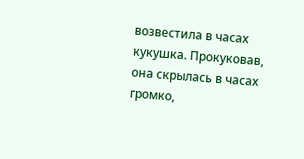возвестила в часах кукушка. Прокуковав, она скрылась в часах громко,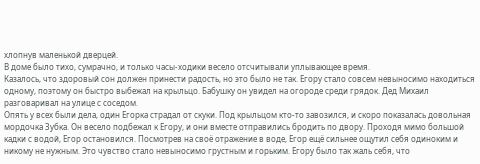хлопнув маленькой дверцей.
В доме было тихо, сумрачно, и только часы-ходики весело отсчитывали уплывающее время.
Казалось, что здоровый сон должен принести радость, но это было не так. Егору стало совсем невыносимо находиться одному, поэтому он быстро выбежал на крыльцо. Бабушку он увидел на огороде среди грядок. Дед Михаил разговаривал на улице с соседом.
Опять у всех были дела, один Егорка страдал от скуки. Под крыльцом кто-то завозился, и скоро показалась довольная мордочка Зубка. Он весело подбежал к Егору, и они вместе отправились бродить по двору. Проходя мимо большой кадки с водой, Егор остановился. Посмотрев на своё отражение в воде, Егор ещё сильнее ощутил себя одиноким и никому не нужным. Это чувство стало невыносимо грустным и горьким. Егору было так жаль себя, что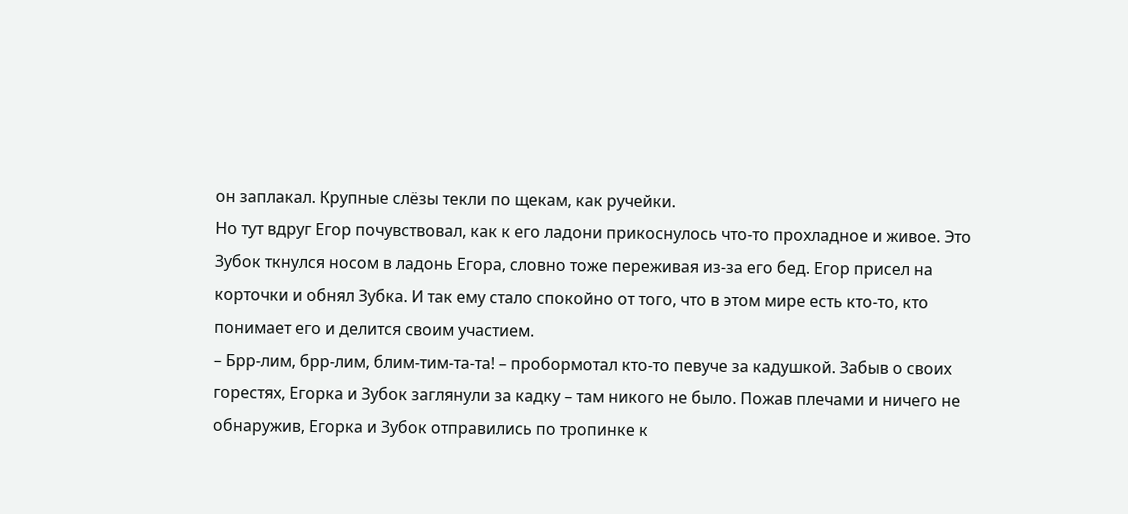он заплакал. Крупные слёзы текли по щекам, как ручейки.
Но тут вдруг Егор почувствовал, как к его ладони прикоснулось что-то прохладное и живое. Это Зубок ткнулся носом в ладонь Егора, словно тоже переживая из-за его бед. Егор присел на корточки и обнял Зубка. И так ему стало спокойно от того, что в этом мире есть кто-то, кто понимает его и делится своим участием.
– Брр-лим, брр-лим, блим-тим-та-та! – пробормотал кто-то певуче за кадушкой. Забыв о своих горестях, Егорка и Зубок заглянули за кадку – там никого не было. Пожав плечами и ничего не обнаружив, Егорка и Зубок отправились по тропинке к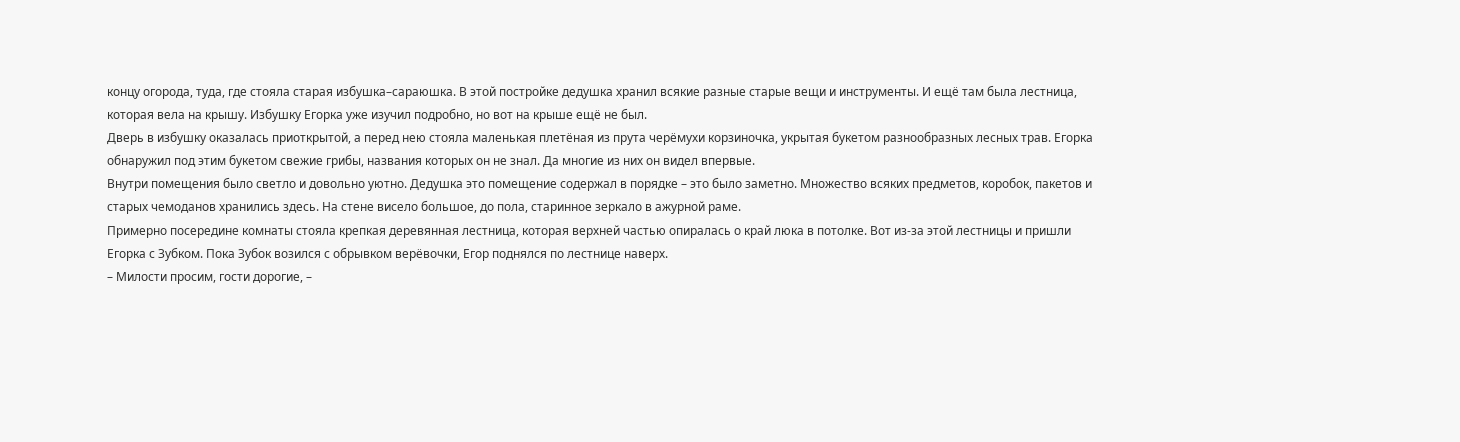концу огорода, туда, где стояла старая избушка–сараюшка. В этой постройке дедушка хранил всякие разные старые вещи и инструменты. И ещё там была лестница, которая вела на крышу. Избушку Егорка уже изучил подробно, но вот на крыше ещё не был.
Дверь в избушку оказалась приоткрытой, а перед нею стояла маленькая плетёная из прута черёмухи корзиночка, укрытая букетом разнообразных лесных трав. Егорка обнаружил под этим букетом свежие грибы, названия которых он не знал. Да многие из них он видел впервые.
Внутри помещения было светло и довольно уютно. Дедушка это помещение содержал в порядке – это было заметно. Множество всяких предметов, коробок, пакетов и старых чемоданов хранились здесь. На стене висело большое, до пола, старинное зеркало в ажурной раме.
Примерно посередине комнаты стояла крепкая деревянная лестница, которая верхней частью опиралась о край люка в потолке. Вот из-за этой лестницы и пришли Егорка с Зубком. Пока Зубок возился с обрывком верёвочки, Егор поднялся по лестнице наверх.
– Милости просим, гости дорогие, –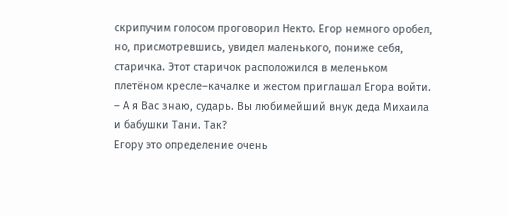скрипучим голосом проговорил Некто. Егор немного оробел, но, присмотревшись, увидел маленького, пониже себя, старичка. Этот старичок расположился в меленьком плетёном кресле–качалке и жестом приглашал Егора войти.
– А я Вас знаю, сударь. Вы любимейший внук деда Михаила и бабушки Тани. Так?
Егору это определение очень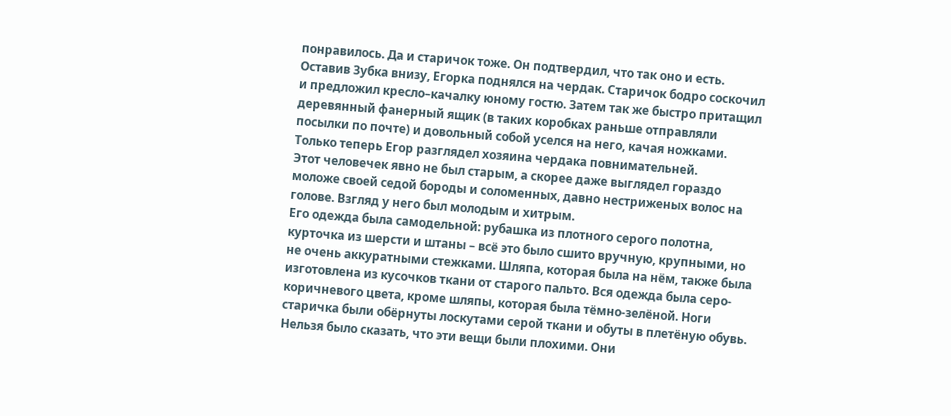понравилось. Да и старичок тоже. Он подтвердил, что так оно и есть. Оставив Зубка внизу, Егорка поднялся на чердак. Старичок бодро соскочил и предложил кресло–качалку юному гостю. Затем так же быстро притащил деревянный фанерный ящик (в таких коробках раньше отправляли посылки по почте) и довольный собой уселся на него, качая ножками. Только теперь Егор разглядел хозяина чердака повнимательней.
Этот человечек явно не был старым, а скорее даже выглядел гораздо моложе своей седой бороды и соломенных, давно нестриженых волос на голове. Взгляд у него был молодым и хитрым.
Его одежда была самодельной: рубашка из плотного серого полотна, курточка из шерсти и штаны – всё это было сшито вручную, крупными, но не очень аккуратными стежками. Шляпа, которая была на нём, также была изготовлена из кусочков ткани от старого пальто. Вся одежда была серо-коричневого цвета, кроме шляпы, которая была тёмно-зелёной. Ноги старичка были обёрнуты лоскутами серой ткани и обуты в плетёную обувь.
Нельзя было сказать, что эти вещи были плохими. Они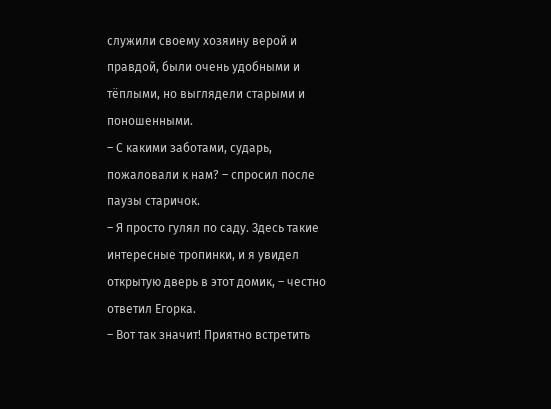служили своему хозяину верой и правдой, были очень удобными и тёплыми, но выглядели старыми и поношенными.
– С какими заботами, сударь, пожаловали к нам? – спросил после паузы старичок.
– Я просто гулял по саду. Здесь такие интересные тропинки, и я увидел открытую дверь в этот домик, – честно ответил Егорка.
– Вот так значит! Приятно встретить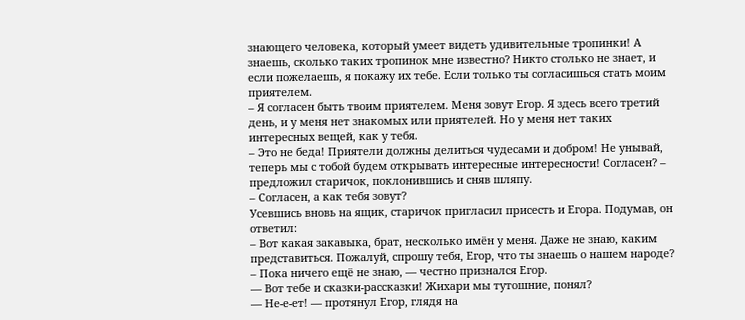знающего человека, который умеет видеть удивительные тропинки! А знаешь, сколько таких тропинок мне известно? Никто столько не знает, и если пожелаешь, я покажу их тебе. Если только ты согласишься стать моим приятелем.
– Я согласен быть твоим приятелем. Меня зовут Егор. Я здесь всего третий день, и у меня нет знакомых или приятелей. Но у меня нет таких интересных вещей, как у тебя.
– Это не беда! Приятели должны делиться чудесами и добром! Не унывай, теперь мы с тобой будем открывать интересные интересности! Согласен? – предложил старичок, поклонившись и сняв шляпу.
– Согласен, а как тебя зовут?
Усевшись вновь на ящик, старичок пригласил присесть и Егора. Подумав, он ответил:
– Вот какая закавыка, брат, несколько имён у меня. Даже не знаю, каким представиться. Пожалуй, спрошу тебя, Егор, что ты знаешь о нашем народе?
– Пока ничего ещё не знаю, — честно признался Егор.
— Вот тебе и сказки-рассказки! Жихари мы тутошние, понял?
— Не-е-ет! — протянул Егор, глядя на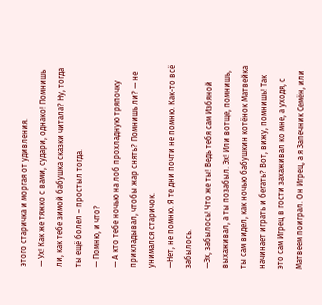этого старичка и моргая от удивления.
— Ух! Как же тяжко с вами, судари, однако! Помнишь ли, как тебе зимой бабушка сказки читала? Ну, тогда ты ещё болел – простыл тогда.
— Помню, и что?
— А кто тебе ночью на лоб прохладную тряпочку прикладывал, чтобы жар снять? Помнишь ли? — не унимался старичок.
—Нет, не помню. Я те дни почти не помню. Как-то всё забылось.
—Эх, забылось! Что же ты! Ведь тебя сам Избяной выхаживал, а ты позабыл. Эх! Или вотще, помнишь, ты сам видел, как ночью бабушкин котёнок Матвейка начинает играть и бегать? Вот, вижу, помнишь! Так это сам Игрец в гости захаживал ко мне, а уходя, с Матвеем поиграл. Он Игрец, а я Запечник Семён, или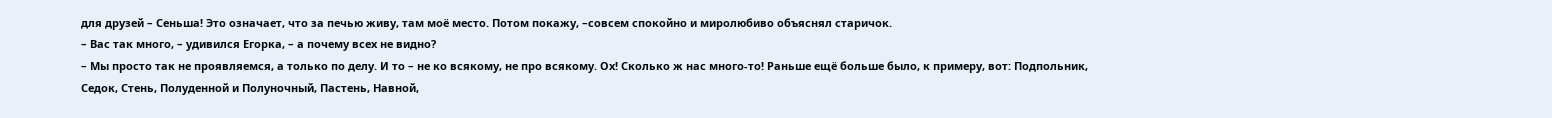для друзей – Сеньша! Это означает, что за печью живу, там моё место. Потом покажу, –совсем спокойно и миролюбиво объяснял старичок.
– Вас так много, – удивился Егорка, – а почему всех не видно?
– Мы просто так не проявляемся, а только по делу. И то – не ко всякому, не про всякому. Ох! Сколько ж нас много-то! Раньше ещё больше было, к примеру, вот: Подпольник, Седок, Стень, Полуденной и Полуночный, Пастень, Навной,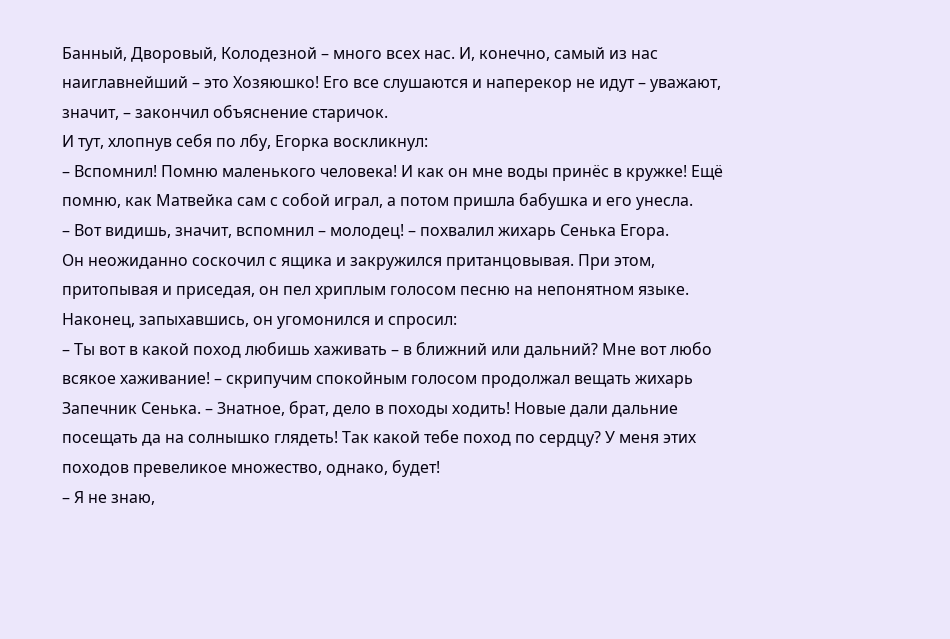Банный, Дворовый, Колодезной – много всех нас. И, конечно, самый из нас наиглавнейший – это Хозяюшко! Его все слушаются и наперекор не идут – уважают, значит, – закончил объяснение старичок.
И тут, хлопнув себя по лбу, Егорка воскликнул:
– Вспомнил! Помню маленького человека! И как он мне воды принёс в кружке! Ещё помню, как Матвейка сам с собой играл, а потом пришла бабушка и его унесла.
– Вот видишь, значит, вспомнил – молодец! – похвалил жихарь Сенька Егора.
Он неожиданно соскочил с ящика и закружился пританцовывая. При этом, притопывая и приседая, он пел хриплым голосом песню на непонятном языке. Наконец, запыхавшись, он угомонился и спросил:
– Ты вот в какой поход любишь хаживать – в ближний или дальний? Мне вот любо всякое хаживание! – скрипучим спокойным голосом продолжал вещать жихарь Запечник Сенька. – Знатное, брат, дело в походы ходить! Новые дали дальние посещать да на солнышко глядеть! Так какой тебе поход по сердцу? У меня этих походов превеликое множество, однако, будет!
– Я не знаю,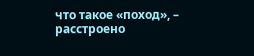что такое «поход», – расстроено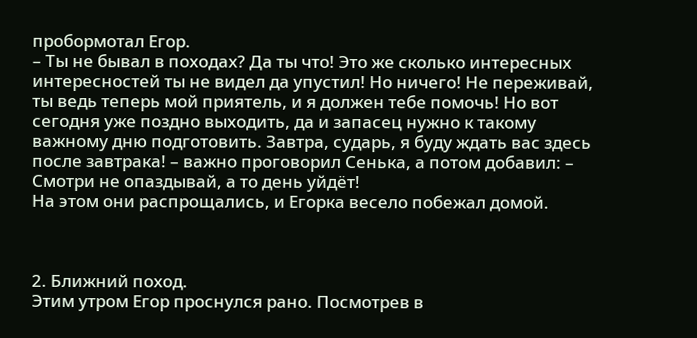пробормотал Егор.
– Ты не бывал в походах? Да ты что! Это же сколько интересных интересностей ты не видел да упустил! Но ничего! Не переживай, ты ведь теперь мой приятель, и я должен тебе помочь! Но вот сегодня уже поздно выходить, да и запасец нужно к такому важному дню подготовить. Завтра, сударь, я буду ждать вас здесь после завтрака! – важно проговорил Сенька, а потом добавил: – Смотри не опаздывай, а то день уйдёт!
На этом они распрощались, и Егорка весело побежал домой.



2. Ближний поход.
Этим утром Егор проснулся рано. Посмотрев в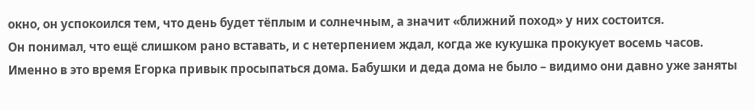окно, он успокоился тем, что день будет тёплым и солнечным, а значит «ближний поход» у них состоится.
Он понимал, что ещё слишком рано вставать, и с нетерпением ждал, когда же кукушка прокукует восемь часов. Именно в это время Егорка привык просыпаться дома. Бабушки и деда дома не было – видимо они давно уже заняты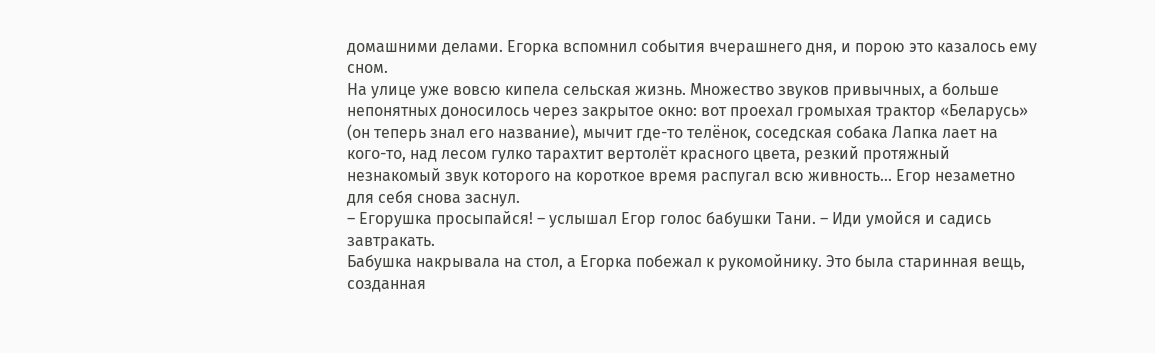домашними делами. Егорка вспомнил события вчерашнего дня, и порою это казалось ему сном.
На улице уже вовсю кипела сельская жизнь. Множество звуков привычных, а больше непонятных доносилось через закрытое окно: вот проехал громыхая трактор «Беларусь» (он теперь знал его название), мычит где-то телёнок, соседская собака Лапка лает на кого-то, над лесом гулко тарахтит вертолёт красного цвета, резкий протяжный незнакомый звук которого на короткое время распугал всю живность... Егор незаметно для себя снова заснул.
– Егорушка просыпайся! – услышал Егор голос бабушки Тани. – Иди умойся и садись завтракать.
Бабушка накрывала на стол, а Егорка побежал к рукомойнику. Это была старинная вещь, созданная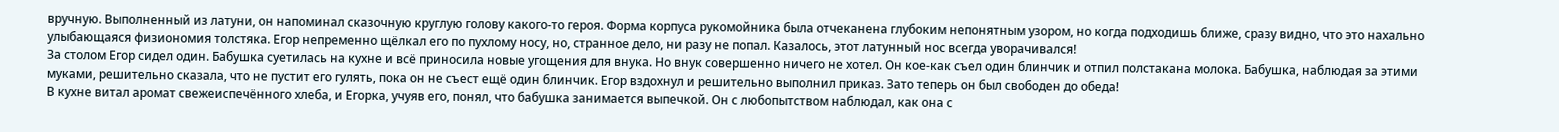вручную. Выполненный из латуни, он напоминал сказочную круглую голову какого-то героя. Форма корпуса рукомойника была отчеканена глубоким непонятным узором, но когда подходишь ближе, сразу видно, что это нахально улыбающаяся физиономия толстяка. Егор непременно щёлкал его по пухлому носу, но, странное дело, ни разу не попал. Казалось, этот латунный нос всегда уворачивался!
За столом Егор сидел один. Бабушка суетилась на кухне и всё приносила новые угощения для внука. Но внук совершенно ничего не хотел. Он кое-как съел один блинчик и отпил полстакана молока. Бабушка, наблюдая за этими муками, решительно сказала, что не пустит его гулять, пока он не съест ещё один блинчик. Егор вздохнул и решительно выполнил приказ. Зато теперь он был свободен до обеда!
В кухне витал аромат свежеиспечённого хлеба, и Егорка, учуяв его, понял, что бабушка занимается выпечкой. Он с любопытством наблюдал, как она с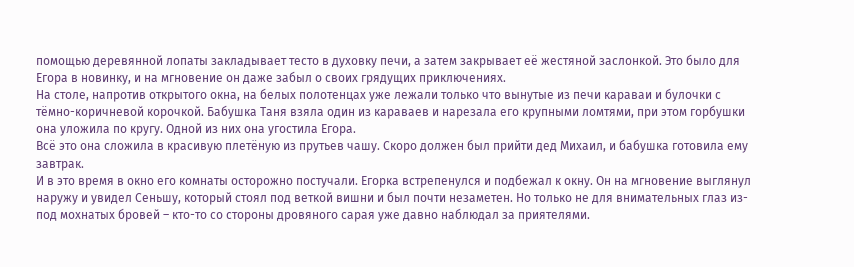помощью деревянной лопаты закладывает тесто в духовку печи, а затем закрывает её жестяной заслонкой. Это было для Егора в новинку, и на мгновение он даже забыл о своих грядущих приключениях.
На столе, напротив открытого окна, на белых полотенцах уже лежали только что вынутые из печи караваи и булочки с тёмно-коричневой корочкой. Бабушка Таня взяла один из караваев и нарезала его крупными ломтями, при этом горбушки она уложила по кругу. Одной из них она угостила Егора.
Всё это она сложила в красивую плетёную из прутьев чашу. Скоро должен был прийти дед Михаил, и бабушка готовила ему завтрак.
И в это время в окно его комнаты осторожно постучали. Егорка встрепенулся и подбежал к окну. Он на мгновение выглянул наружу и увидел Сеньшу, который стоял под веткой вишни и был почти незаметен. Но только не для внимательных глаз из-под мохнатых бровей – кто-то со стороны дровяного сарая уже давно наблюдал за приятелями.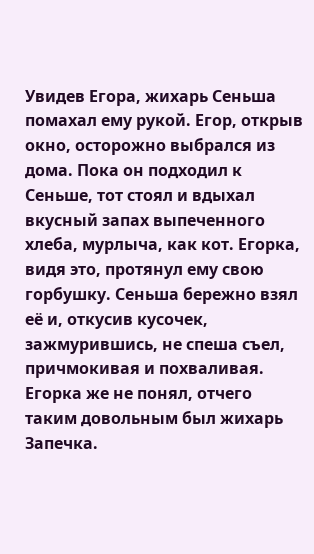Увидев Егора, жихарь Сеньша помахал ему рукой. Егор, открыв окно, осторожно выбрался из дома. Пока он подходил к Сеньше, тот стоял и вдыхал вкусный запах выпеченного хлеба, мурлыча, как кот. Егорка, видя это, протянул ему свою горбушку. Сеньша бережно взял её и, откусив кусочек, зажмурившись, не спеша съел, причмокивая и похваливая. Егорка же не понял, отчего таким довольным был жихарь Запечка.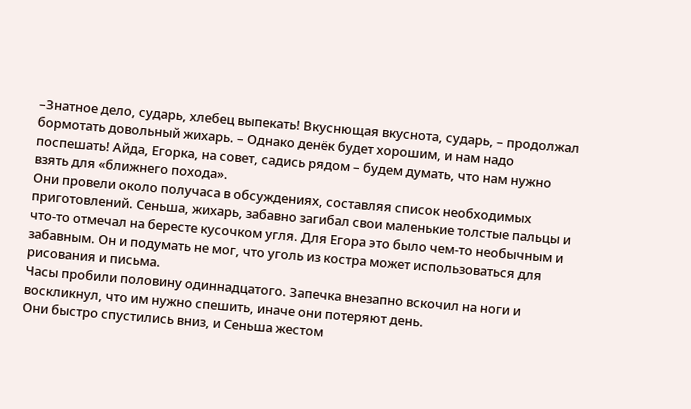–Знатное дело, сударь, хлебец выпекать! Вкуснющая вкуснота, сударь, – продолжал бормотать довольный жихарь. – Однако денёк будет хорошим, и нам надо поспешать! Айда, Егорка, на совет, садись рядом – будем думать, что нам нужно взять для «ближнего похода».
Они провели около получаса в обсуждениях, составляя список необходимых приготовлений. Сеньша, жихарь, забавно загибал свои маленькие толстые пальцы и что-то отмечал на бересте кусочком угля. Для Егора это было чем-то необычным и забавным. Он и подумать не мог, что уголь из костра может использоваться для рисования и письма.
Часы пробили половину одиннадцатого. Запечка внезапно вскочил на ноги и воскликнул, что им нужно спешить, иначе они потеряют день.
Они быстро спустились вниз, и Сеньша жестом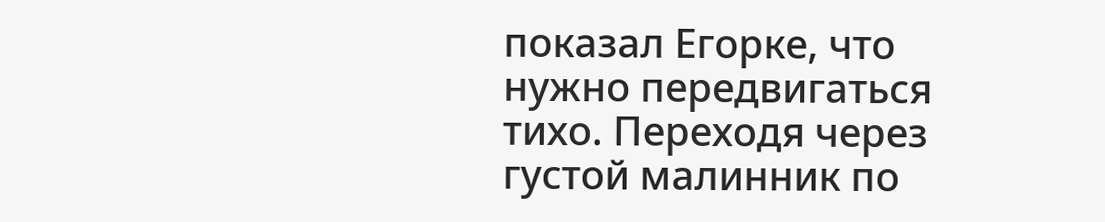показал Егорке, что нужно передвигаться тихо. Переходя через густой малинник по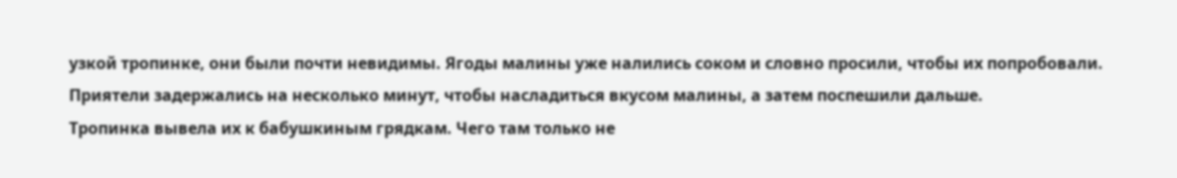узкой тропинке, они были почти невидимы. Ягоды малины уже налились соком и словно просили, чтобы их попробовали. Приятели задержались на несколько минут, чтобы насладиться вкусом малины, а затем поспешили дальше.
Тропинка вывела их к бабушкиным грядкам. Чего там только не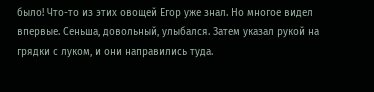было! Что-то из этих овощей Егор уже знал. Но многое видел впервые. Сеньша, довольный, улыбался. Затем указал рукой на грядки с луком, и они направились туда.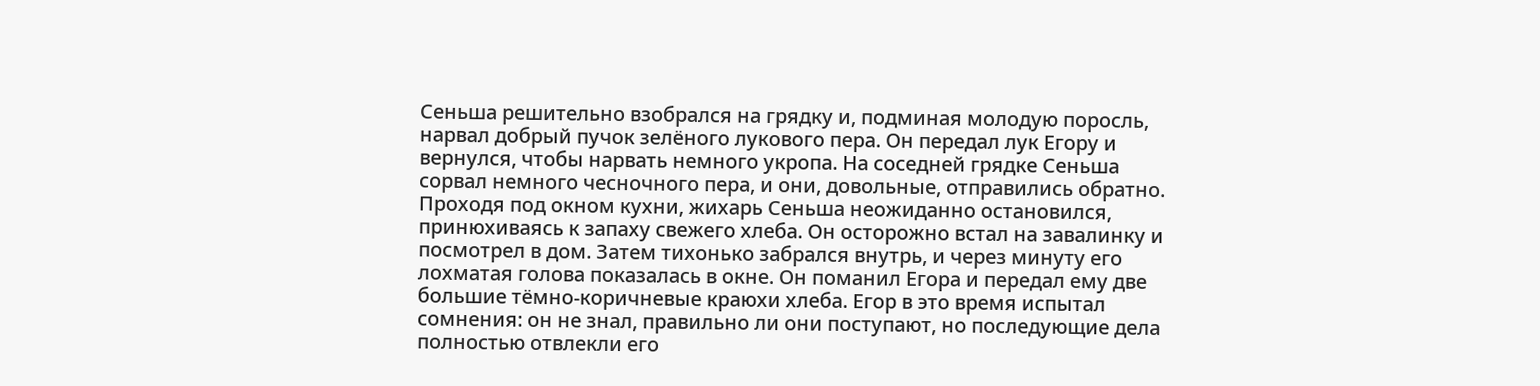Сеньша решительно взобрался на грядку и, подминая молодую поросль, нарвал добрый пучок зелёного лукового пера. Он передал лук Егору и вернулся, чтобы нарвать немного укропа. На соседней грядке Сеньша сорвал немного чесночного пера, и они, довольные, отправились обратно.
Проходя под окном кухни, жихарь Сеньша неожиданно остановился, принюхиваясь к запаху свежего хлеба. Он осторожно встал на завалинку и посмотрел в дом. Затем тихонько забрался внутрь, и через минуту его лохматая голова показалась в окне. Он поманил Егора и передал ему две большие тёмно-коричневые краюхи хлеба. Егор в это время испытал сомнения: он не знал, правильно ли они поступают, но последующие дела полностью отвлекли его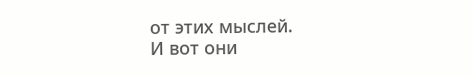от этих мыслей.
И вот они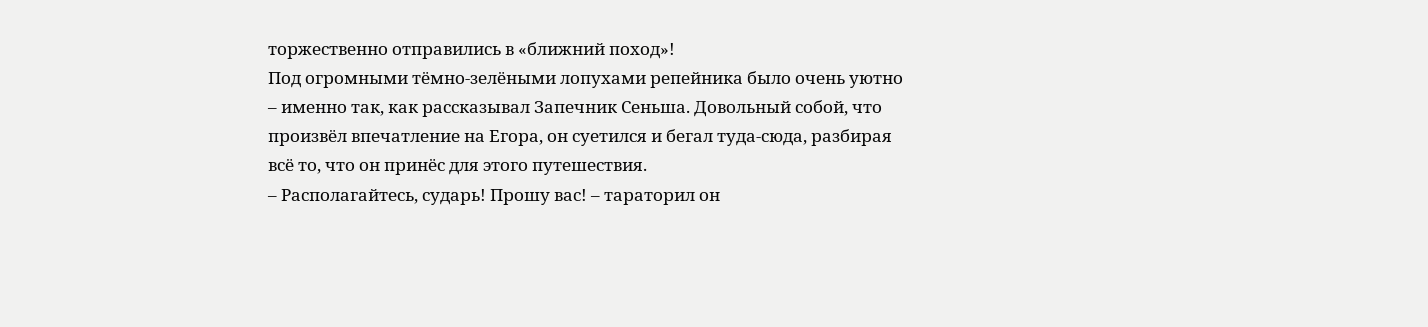торжественно отправились в «ближний поход»!
Под огромными тёмно-зелёными лопухами репейника было очень уютно – именно так, как рассказывал Запечник Сеньша. Довольный собой, что произвёл впечатление на Егора, он суетился и бегал туда-сюда, разбирая всё то, что он принёс для этого путешествия.
– Располагайтесь, сударь! Прошу вас! – тараторил он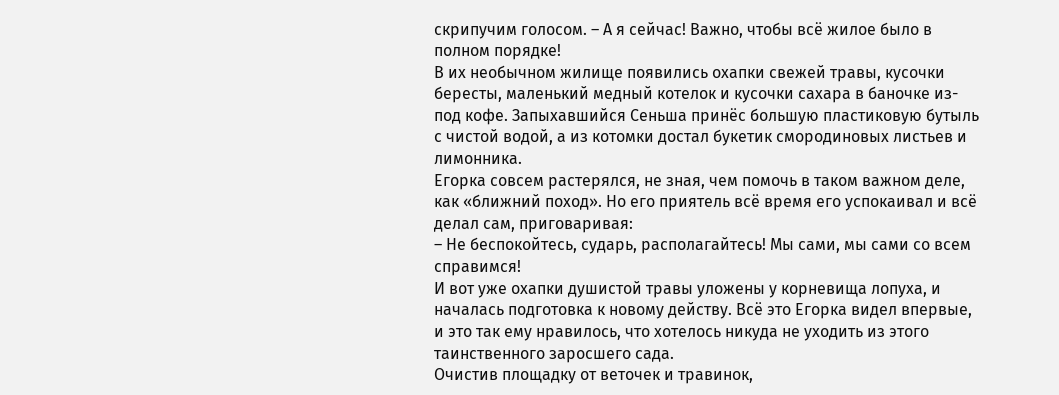скрипучим голосом. – А я сейчас! Важно, чтобы всё жилое было в полном порядке!
В их необычном жилище появились охапки свежей травы, кусочки бересты, маленький медный котелок и кусочки сахара в баночке из-под кофе. Запыхавшийся Сеньша принёс большую пластиковую бутыль с чистой водой, а из котомки достал букетик смородиновых листьев и лимонника.
Егорка совсем растерялся, не зная, чем помочь в таком важном деле, как «ближний поход». Но его приятель всё время его успокаивал и всё делал сам, приговаривая:
– Не беспокойтесь, сударь, располагайтесь! Мы сами, мы сами со всем справимся!
И вот уже охапки душистой травы уложены у корневища лопуха, и началась подготовка к новому действу. Всё это Егорка видел впервые, и это так ему нравилось, что хотелось никуда не уходить из этого таинственного заросшего сада.
Очистив площадку от веточек и травинок,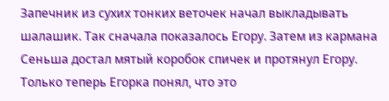Запечник из сухих тонких веточек начал выкладывать шалашик. Так сначала показалось Егору. Затем из кармана Сеньша достал мятый коробок спичек и протянул Егору. Только теперь Егорка понял, что это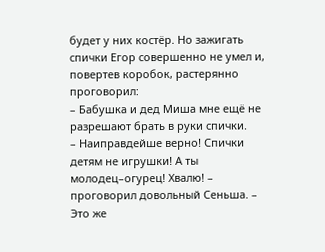будет у них костёр. Но зажигать спички Егор совершенно не умел и, повертев коробок, растерянно проговорил:
– Бабушка и дед Миша мне ещё не разрешают брать в руки спички.
– Наиправдейше верно! Спички детям не игрушки! А ты молодец–огурец! Хвалю! – проговорил довольный Сеньша. – Это же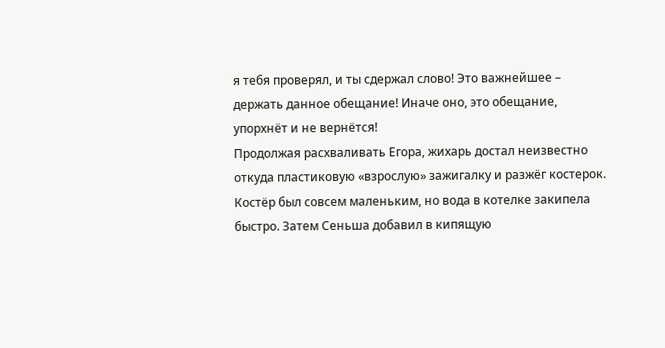я тебя проверял, и ты сдержал слово! Это важнейшее – держать данное обещание! Иначе оно, это обещание, упорхнёт и не вернётся!
Продолжая расхваливать Егора, жихарь достал неизвестно откуда пластиковую «взрослую» зажигалку и разжёг костерок. Костёр был совсем маленьким, но вода в котелке закипела быстро. Затем Сеньша добавил в кипящую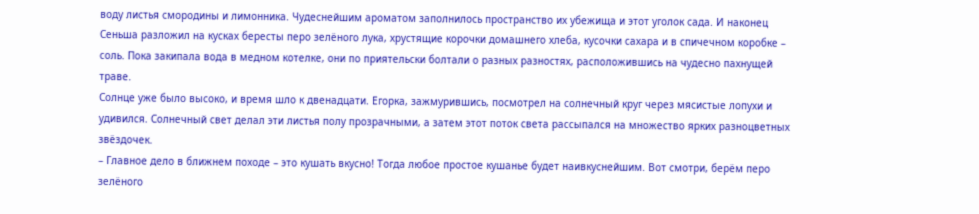воду листья смородины и лимонника. Чудеснейшим ароматом заполнилось пространство их убежища и этот уголок сада. И наконец Сеньша разложил на кусках бересты перо зелёного лука, хрустящие корочки домашнего хлеба, кусочки сахара и в спичечном коробке – соль. Пока закипала вода в медном котелке, они по приятельски болтали о разных разностях, расположившись на чудесно пахнущей траве.
Солнце уже было высоко, и время шло к двенадцати. Егорка, зажмурившись, посмотрел на солнечный круг через мясистые лопухи и удивился. Солнечный свет делал эти листья полу прозрачными, а затем этот поток света рассыпался на множество ярких разноцветных звёздочек.
– Главное дело в ближнем походе – это кушать вкусно! Тогда любое простое кушанье будет наивкуснейшим. Вот смотри, берём перо зелёного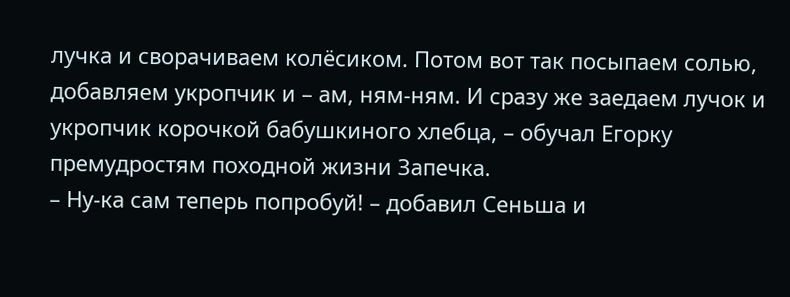лучка и сворачиваем колёсиком. Потом вот так посыпаем солью, добавляем укропчик и – ам, ням-ням. И сразу же заедаем лучок и укропчик корочкой бабушкиного хлебца, – обучал Егорку премудростям походной жизни Запечка.
– Ну-ка сам теперь попробуй! – добавил Сеньша и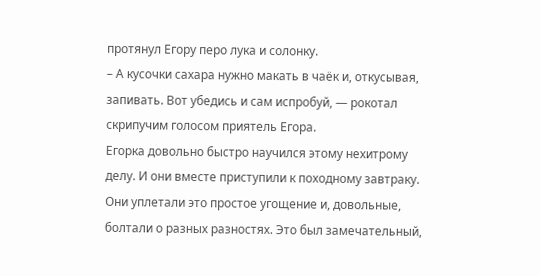протянул Егору перо лука и солонку.
– А кусочки сахара нужно макать в чаёк и, откусывая, запивать. Вот убедись и сам испробуй, — рокотал скрипучим голосом приятель Егора.
Егорка довольно быстро научился этому нехитрому делу. И они вместе приступили к походному завтраку. Они уплетали это простое угощение и, довольные, болтали о разных разностях. Это был замечательный,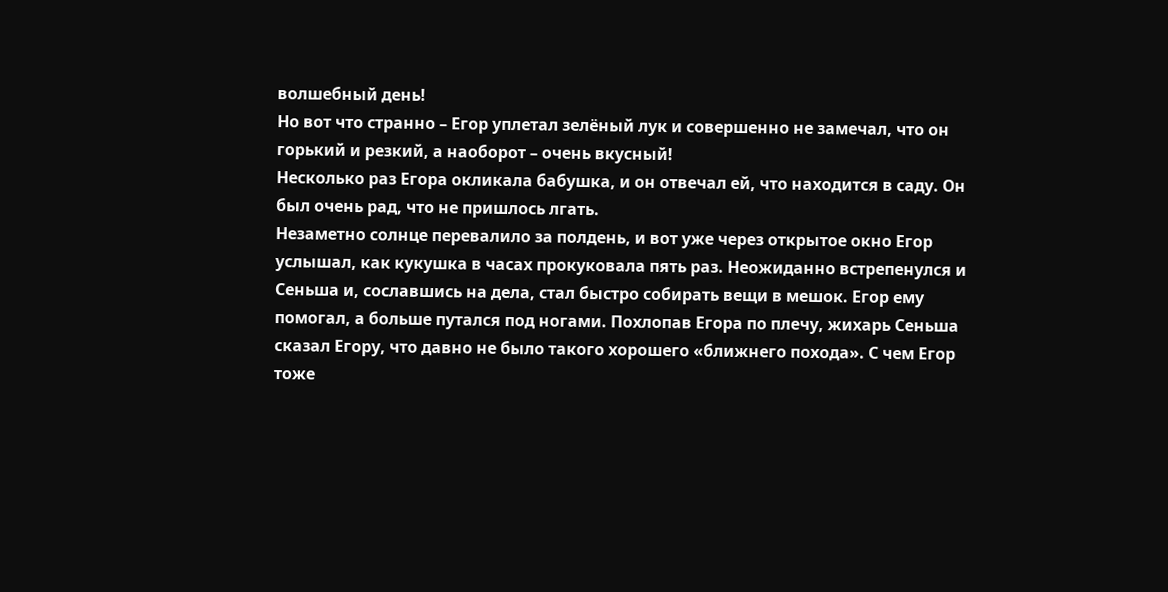волшебный день!
Но вот что странно – Егор уплетал зелёный лук и совершенно не замечал, что он горький и резкий, а наоборот – очень вкусный!
Несколько раз Егора окликала бабушка, и он отвечал ей, что находится в саду. Он был очень рад, что не пришлось лгать.
Незаметно солнце перевалило за полдень, и вот уже через открытое окно Егор услышал, как кукушка в часах прокуковала пять раз. Неожиданно встрепенулся и Сеньша и, сославшись на дела, стал быстро собирать вещи в мешок. Егор ему помогал, а больше путался под ногами. Похлопав Егора по плечу, жихарь Сеньша сказал Егору, что давно не было такого хорошего «ближнего похода». С чем Егор тоже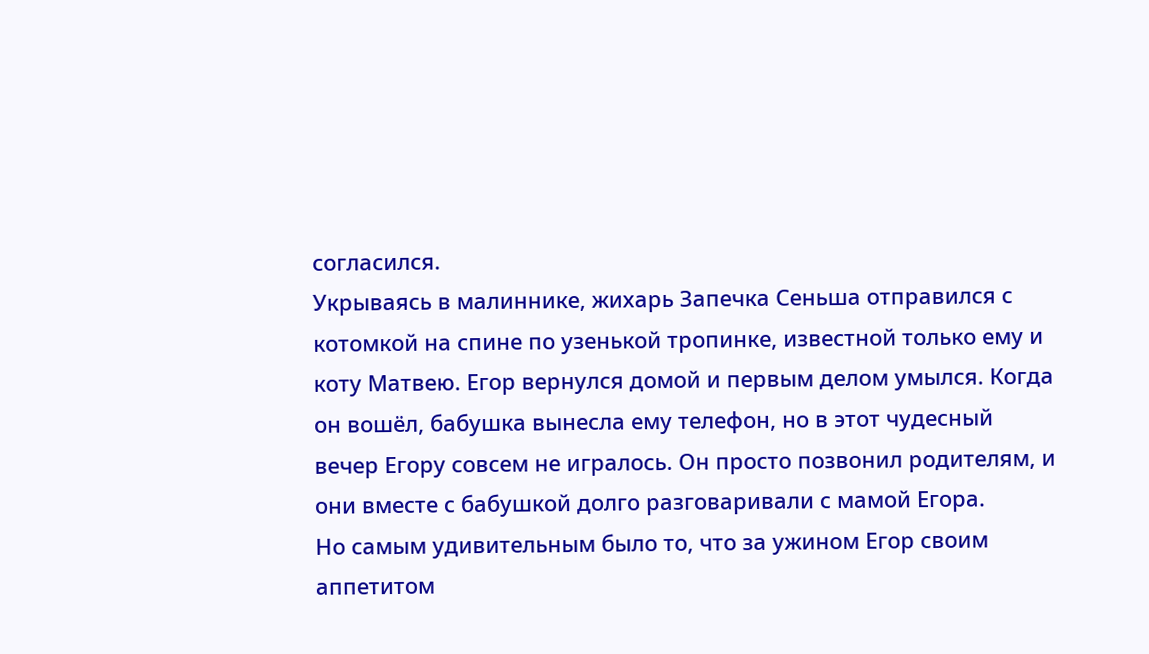согласился.
Укрываясь в малиннике, жихарь Запечка Сеньша отправился с котомкой на спине по узенькой тропинке, известной только ему и коту Матвею. Егор вернулся домой и первым делом умылся. Когда он вошёл, бабушка вынесла ему телефон, но в этот чудесный вечер Егору совсем не игралось. Он просто позвонил родителям, и они вместе с бабушкой долго разговаривали с мамой Егора.
Но самым удивительным было то, что за ужином Егор своим аппетитом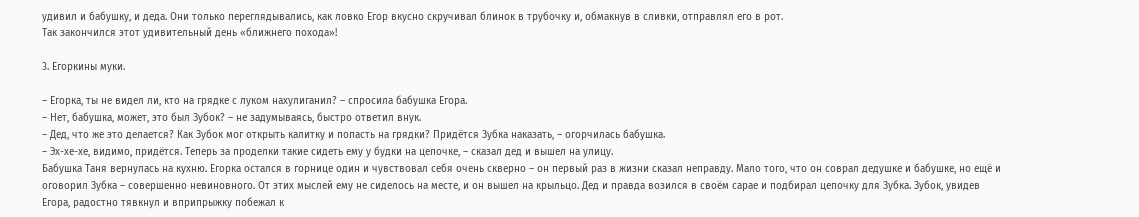удивил и бабушку, и деда. Они только переглядывались, как ловко Егор вкусно скручивал блинок в трубочку и, обмакнув в сливки, отправлял его в рот.
Так закончился этот удивительный день «ближнего похода»!

3. Егоркины муки.

– Егорка, ты не видел ли, кто на грядке с луком нахулиганил? – спросила бабушка Егора.
– Нет, бабушка, может, это был Зубок? – не задумываясь, быстро ответил внук.
– Дед, что же это делается? Как Зубок мог открыть калитку и попасть на грядки? Придётся Зубка наказать, – огорчилась бабушка.
– Эх-хе-хе, видимо, придётся. Теперь за проделки такие сидеть ему у будки на цепочке, – сказал дед и вышел на улицу.
Бабушка Таня вернулась на кухню. Егорка остался в горнице один и чувствовал себя очень скверно – он первый раз в жизни сказал неправду. Мало того, что он соврал дедушке и бабушке, но ещё и оговорил Зубка – совершенно невиновного. От этих мыслей ему не сиделось на месте, и он вышел на крыльцо. Дед и правда возился в своём сарае и подбирал цепочку для Зубка. Зубок, увидев Егора, радостно тявкнул и вприпрыжку побежал к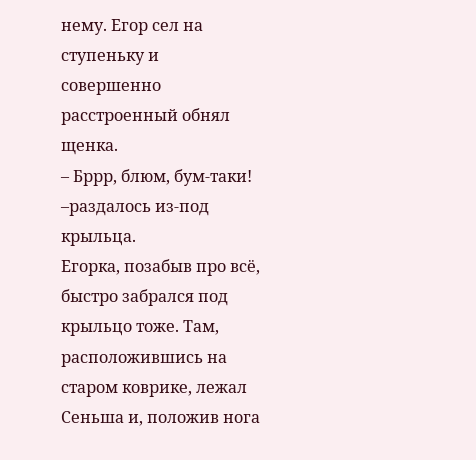нему. Егор сел на ступеньку и совершенно расстроенный обнял щенка.
– Бррр, блюм, бум-таки! –раздалось из-под крыльца.
Егорка, позабыв про всё, быстро забрался под крыльцо тоже. Там, расположившись на старом коврике, лежал Сеньша и, положив нога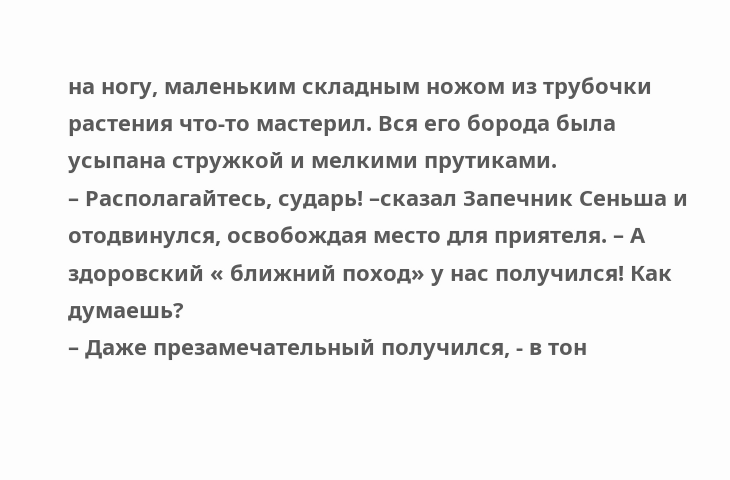на ногу, маленьким складным ножом из трубочки растения что-то мастерил. Вся его борода была усыпана стружкой и мелкими прутиками.
– Располагайтесь, сударь! –сказал Запечник Сеньша и отодвинулся, освобождая место для приятеля. – А здоровский « ближний поход» у нас получился! Как думаешь?
– Даже презамечательный получился, - в тон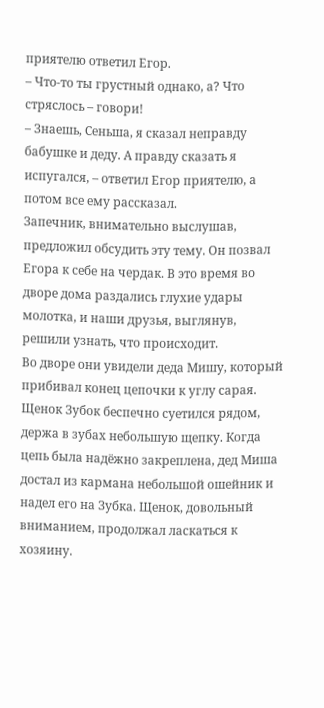приятелю ответил Егор.
– Что-то ты грустный однако, а? Что стряслось – говори!
– Знаешь, Сеньша, я сказал неправду бабушке и деду. А правду сказать я испугался, – ответил Егор приятелю, а потом все ему рассказал.
Запечник, внимательно выслушав, предложил обсудить эту тему. Он позвал Егора к себе на чердак. В это время во дворе дома раздались глухие удары молотка, и наши друзья, выглянув, решили узнать, что происходит.
Во дворе они увидели деда Мишу, который прибивал конец цепочки к углу сарая. Щенок Зубок беспечно суетился рядом, держа в зубах небольшую щепку. Когда цепь была надёжно закреплена, дед Миша достал из кармана небольшой ошейник и надел его на Зубка. Щенок, довольный вниманием, продолжал ласкаться к хозяину.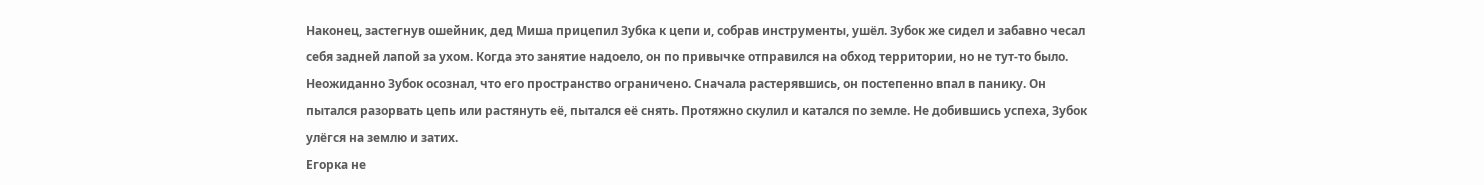Наконец, застегнув ошейник, дед Миша прицепил Зубка к цепи и, собрав инструменты, ушёл. Зубок же сидел и забавно чесал себя задней лапой за ухом. Когда это занятие надоело, он по привычке отправился на обход территории, но не тут-то было.
Неожиданно Зубок осознал, что его пространство ограничено. Сначала растерявшись, он постепенно впал в панику. Он пытался разорвать цепь или растянуть её, пытался её снять. Протяжно скулил и катался по земле. Не добившись успеха, Зубок улёгся на землю и затих.
Егорка не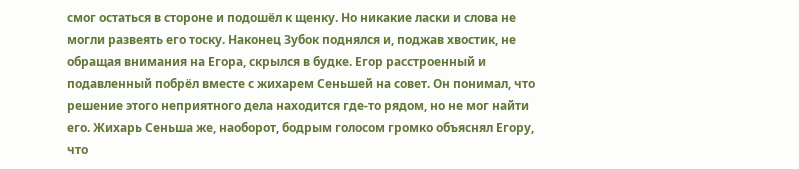смог остаться в стороне и подошёл к щенку. Но никакие ласки и слова не могли развеять его тоску. Наконец Зубок поднялся и, поджав хвостик, не обращая внимания на Егора, скрылся в будке. Егор расстроенный и подавленный побрёл вместе с жихарем Сеньшей на совет. Он понимал, что решение этого неприятного дела находится где-то рядом, но не мог найти его. Жихарь Сеньша же, наоборот, бодрым голосом громко объяснял Егору, что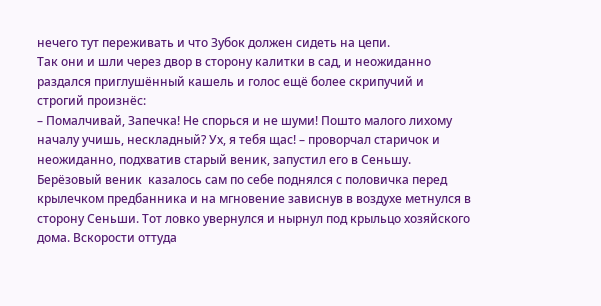нечего тут переживать и что Зубок должен сидеть на цепи.
Так они и шли через двор в сторону калитки в сад, и неожиданно раздался приглушённый кашель и голос ещё более скрипучий и строгий произнёс:
– Помалчивай, Запечка! Не спорься и не шуми! Пошто малого лихому началу учишь, нескладный? Ух, я тебя щас! – проворчал старичок и неожиданно, подхватив старый веник, запустил его в Сеньшу.
Берёзовый веник  казалось сам по себе поднялся с половичка перед крылечком предбанника и на мгновение зависнув в воздухе метнулся в сторону Сеньши. Тот ловко увернулся и нырнул под крыльцо хозяйского дома. Вскорости оттуда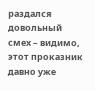раздался довольный смех – видимо, этот проказник давно уже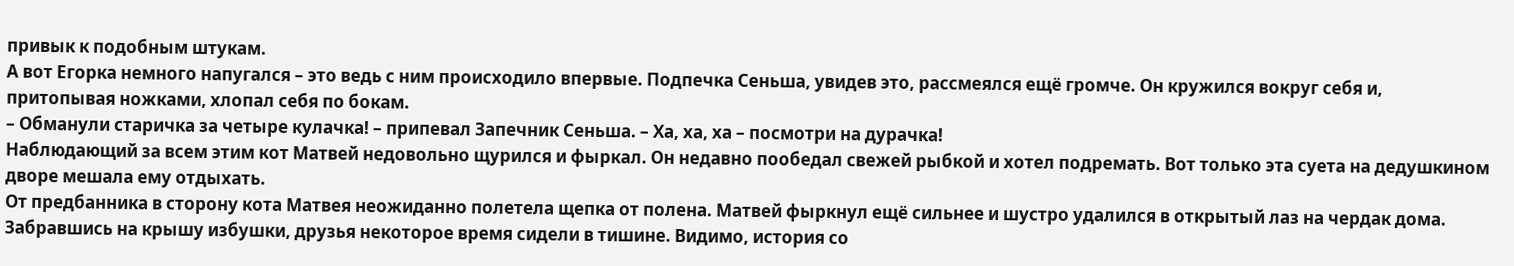привык к подобным штукам.
А вот Егорка немного напугался – это ведь с ним происходило впервые. Подпечка Сеньша, увидев это, рассмеялся ещё громче. Он кружился вокруг себя и, притопывая ножками, хлопал себя по бокам.
– Обманули старичка за четыре кулачка! – припевал Запечник Сеньша. – Ха, ха, ха – посмотри на дурачка!
Наблюдающий за всем этим кот Матвей недовольно щурился и фыркал. Он недавно пообедал свежей рыбкой и хотел подремать. Вот только эта суета на дедушкином дворе мешала ему отдыхать.
От предбанника в сторону кота Матвея неожиданно полетела щепка от полена. Матвей фыркнул ещё сильнее и шустро удалился в открытый лаз на чердак дома.
Забравшись на крышу избушки, друзья некоторое время сидели в тишине. Видимо, история со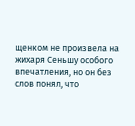щенком не произвела на жихаря Сеньшу особого впечатления, но он без слов понял, что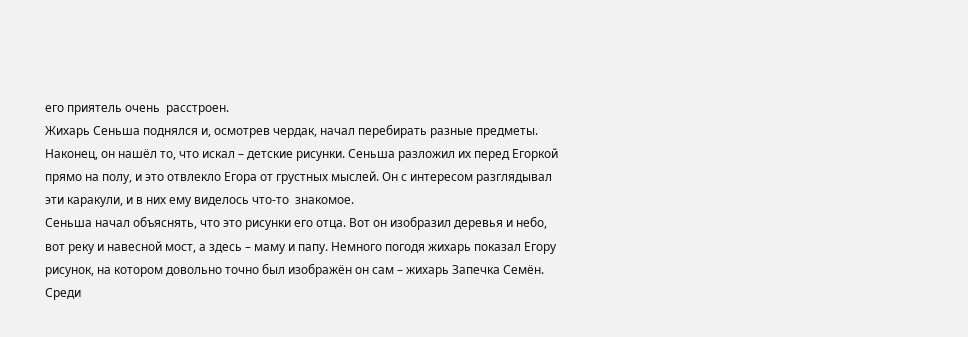его приятель очень  расстроен.
Жихарь Сеньша поднялся и, осмотрев чердак, начал перебирать разные предметы. Наконец, он нашёл то, что искал – детские рисунки. Сеньша разложил их перед Егоркой прямо на полу, и это отвлекло Егора от грустных мыслей. Он с интересом разглядывал эти каракули, и в них ему виделось что-то  знакомое.
Сеньша начал объяснять, что это рисунки его отца. Вот он изобразил деревья и небо, вот реку и навесной мост, а здесь – маму и папу. Немного погодя жихарь показал Егору рисунок, на котором довольно точно был изображён он сам – жихарь Запечка Семён.
Среди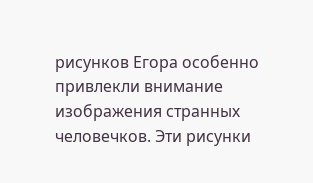рисунков Егора особенно привлекли внимание изображения странных человечков. Эти рисунки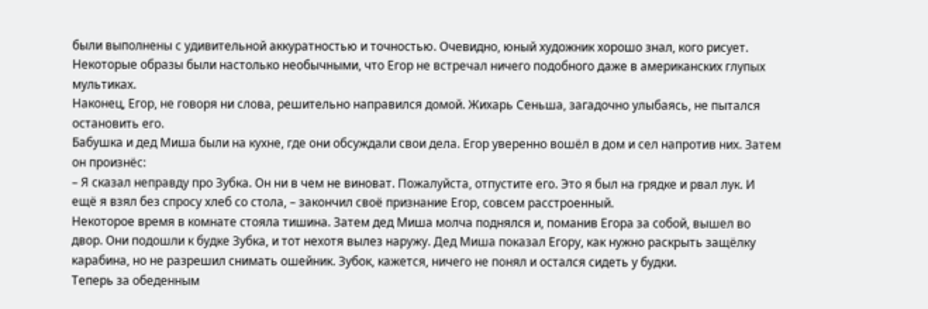были выполнены с удивительной аккуратностью и точностью. Очевидно, юный художник хорошо знал, кого рисует. Некоторые образы были настолько необычными, что Егор не встречал ничего подобного даже в американских глупых мультиках.
Наконец, Егор, не говоря ни слова, решительно направился домой. Жихарь Сеньша, загадочно улыбаясь, не пытался остановить его.
Бабушка и дед Миша были на кухне, где они обсуждали свои дела. Егор уверенно вошёл в дом и сел напротив них. Затем он произнёс:
– Я сказал неправду про Зубка. Он ни в чем не виноват. Пожалуйста, отпустите его. Это я был на грядке и рвал лук. И ещё я взял без спросу хлеб со стола, – закончил своё признание Егор, совсем расстроенный.
Некоторое время в комнате стояла тишина. Затем дед Миша молча поднялся и, поманив Егора за собой, вышел во двор. Они подошли к будке Зубка, и тот нехотя вылез наружу. Дед Миша показал Егору, как нужно раскрыть защёлку карабина, но не разрешил снимать ошейник. Зубок, кажется, ничего не понял и остался сидеть у будки.
Теперь за обеденным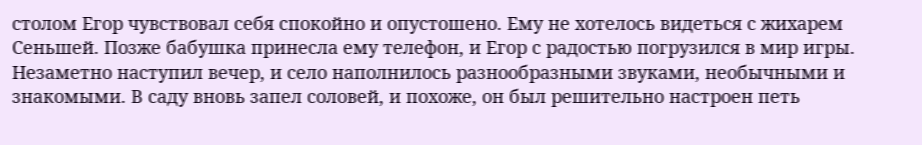столом Егор чувствовал себя спокойно и опустошено. Ему не хотелось видеться с жихарем Сеньшей. Позже бабушка принесла ему телефон, и Егор с радостью погрузился в мир игры.
Незаметно наступил вечер, и село наполнилось разнообразными звуками, необычными и знакомыми. В саду вновь запел соловей, и похоже, он был решительно настроен петь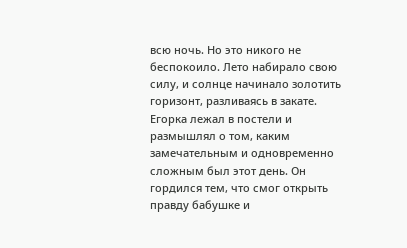всю ночь. Но это никого не беспокоило. Лето набирало свою силу, и солнце начинало золотить горизонт, разливаясь в закате.
Егорка лежал в постели и размышлял о том, каким замечательным и одновременно сложным был этот день. Он гордился тем, что смог открыть правду бабушке и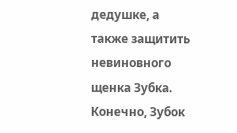дедушке, а также защитить невиновного щенка Зубка. Конечно, Зубок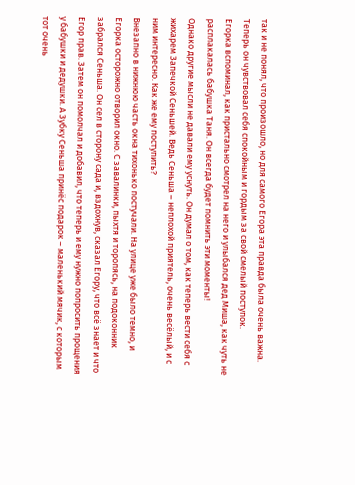так и не понял, что произошло, но для самого Егора эта правда была очень важна. Теперь он чувствовал себя спокойным и гордым за свой смелый поступок.
Егорка вспоминал, как пристально смотрел на него и улыбался дед Миша, как чуть не расплакалась бабушка Таня. Он всегда будет помнить эти моменты!
Однако другие мысли не давали ему уснуть. Он думал о том, как теперь вести себя с жихарем Запечкой Сеньшей. Ведь Сеньша – неплохой приятель, очень весёлый, и с ним интересно. Как же ему поступить?
Внезапно в нижнюю часть окна тихонько постучали. На улице уже было темно, и Егорка осторожно отворил окно. С завалинки, пыхтя и торопясь, на подоконник забрался Сеньша. Он сел в сторону сада и, вздохнув, сказал Егору, что всё знает и что Егор прав. Затем он помолчал и добавил, что теперь и ему нужно попросить прощения у бабушки и дедушки. А Зубку Сеньша принёс подарок – маленький мячик, с которым тот очень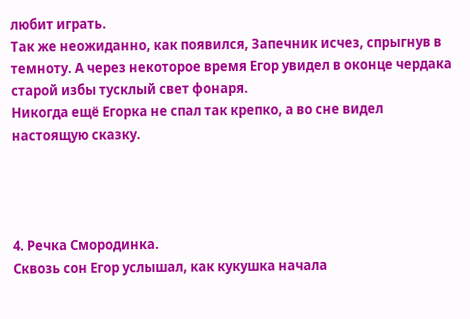любит играть.
Так же неожиданно, как появился, Запечник исчез, спрыгнув в темноту. А через некоторое время Егор увидел в оконце чердака старой избы тусклый свет фонаря.
Никогда ещё Егорка не спал так крепко, а во сне видел настоящую сказку.




4. Речка Смородинка.
Сквозь сон Егор услышал, как кукушка начала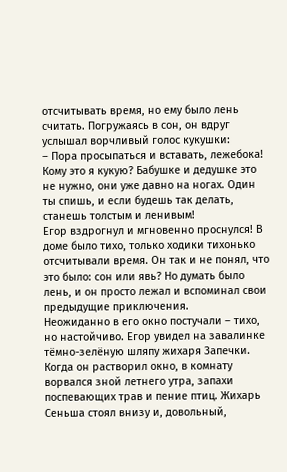отсчитывать время, но ему было лень считать. Погружаясь в сон, он вдруг услышал ворчливый голос кукушки:
– Пора просыпаться и вставать, лежебока! Кому это я кукую? Бабушке и дедушке это не нужно, они уже давно на ногах. Один ты спишь, и если будешь так делать, станешь толстым и ленивым!
Егор вздрогнул и мгновенно проснулся! В доме было тихо, только ходики тихонько отсчитывали время. Он так и не понял, что это было: сон или явь? Но думать было лень, и он просто лежал и вспоминал свои предыдущие приключения.
Неожиданно в его окно постучали – тихо, но настойчиво. Егор увидел на завалинке тёмно-зелёную шляпу жихаря Запечки. Когда он растворил окно, в комнату ворвался зной летнего утра, запахи поспевающих трав и пение птиц. Жихарь Сеньша стоял внизу и, довольный,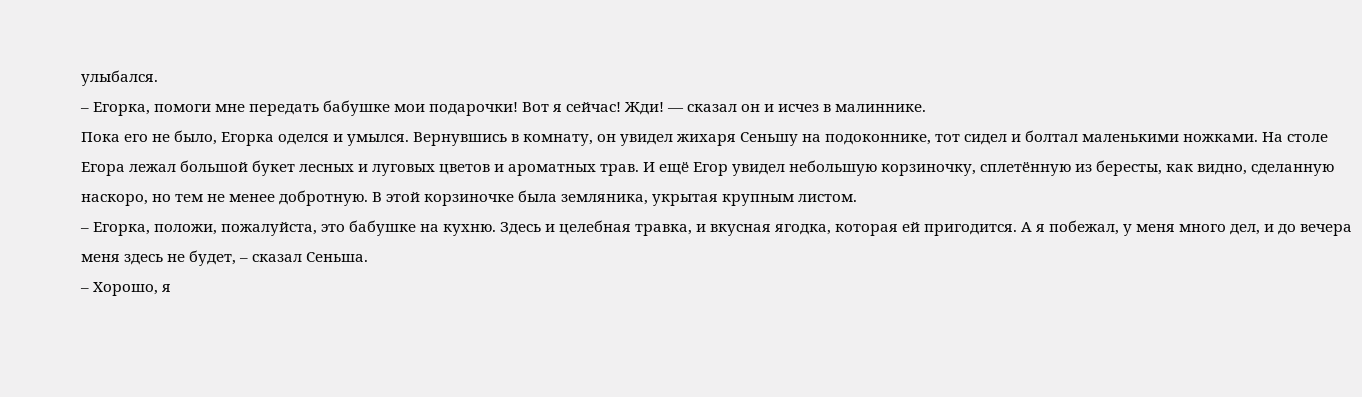улыбался.
– Егорка, помоги мне передать бабушке мои подарочки! Вот я сейчас! Жди! — сказал он и исчез в малиннике.
Пока его не было, Егорка оделся и умылся. Вернувшись в комнату, он увидел жихаря Сеньшу на подоконнике, тот сидел и болтал маленькими ножками. На столе Егора лежал большой букет лесных и луговых цветов и ароматных трав. И ещё Егор увидел небольшую корзиночку, сплетённую из бересты, как видно, сделанную наскоро, но тем не менее добротную. В этой корзиночке была земляника, укрытая крупным листом.
– Егорка, положи, пожалуйста, это бабушке на кухню. Здесь и целебная травка, и вкусная ягодка, которая ей пригодится. А я побежал, у меня много дел, и до вечера меня здесь не будет, – сказал Сеньша.
– Хорошо, я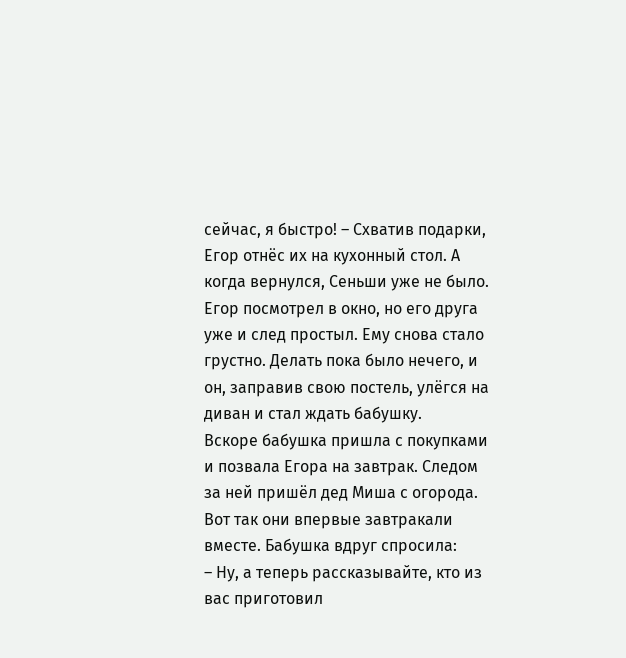сейчас, я быстро! – Схватив подарки, Егор отнёс их на кухонный стол. А когда вернулся, Сеньши уже не было.
Егор посмотрел в окно, но его друга уже и след простыл. Ему снова стало грустно. Делать пока было нечего, и он, заправив свою постель, улёгся на диван и стал ждать бабушку.
Вскоре бабушка пришла с покупками и позвала Егора на завтрак. Следом за ней пришёл дед Миша с огорода. Вот так они впервые завтракали вместе. Бабушка вдруг спросила:
– Ну, а теперь рассказывайте, кто из вас приготовил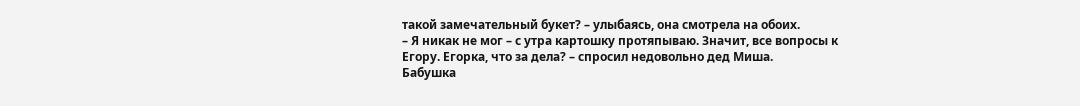такой замечательный букет? – улыбаясь, она смотрела на обоих.
– Я никак не мог – с утра картошку протяпываю. Значит, все вопросы к Егору. Егорка, что за дела? – спросил недовольно дед Миша.
Бабушка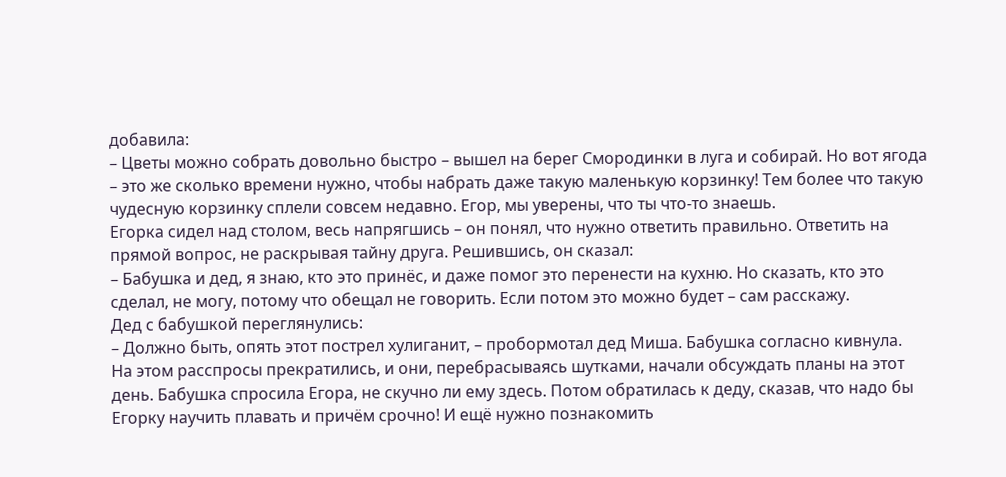добавила:
– Цветы можно собрать довольно быстро – вышел на берег Смородинки в луга и собирай. Но вот ягода – это же сколько времени нужно, чтобы набрать даже такую маленькую корзинку! Тем более что такую чудесную корзинку сплели совсем недавно. Егор, мы уверены, что ты что-то знаешь.
Егорка сидел над столом, весь напрягшись – он понял, что нужно ответить правильно. Ответить на прямой вопрос, не раскрывая тайну друга. Решившись, он сказал:
– Бабушка и дед, я знаю, кто это принёс, и даже помог это перенести на кухню. Но сказать, кто это сделал, не могу, потому что обещал не говорить. Если потом это можно будет – сам расскажу.
Дед с бабушкой переглянулись:
– Должно быть, опять этот пострел хулиганит, – пробормотал дед Миша. Бабушка согласно кивнула.
На этом расспросы прекратились, и они, перебрасываясь шутками, начали обсуждать планы на этот день. Бабушка спросила Егора, не скучно ли ему здесь. Потом обратилась к деду, сказав, что надо бы Егорку научить плавать и причём срочно! И ещё нужно познакомить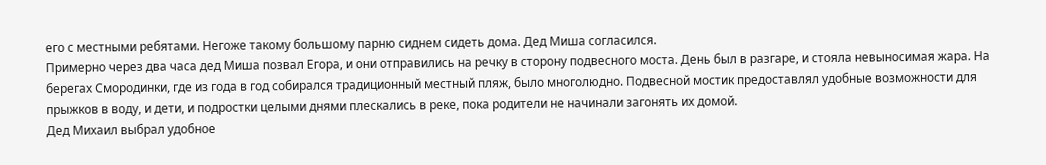его с местными ребятами. Негоже такому большому парню сиднем сидеть дома. Дед Миша согласился.
Примерно через два часа дед Миша позвал Егора, и они отправились на речку в сторону подвесного моста. День был в разгаре, и стояла невыносимая жара. На берегах Смородинки, где из года в год собирался традиционный местный пляж, было многолюдно. Подвесной мостик предоставлял удобные возможности для прыжков в воду, и дети, и подростки целыми днями плескались в реке, пока родители не начинали загонять их домой.
Дед Михаил выбрал удобное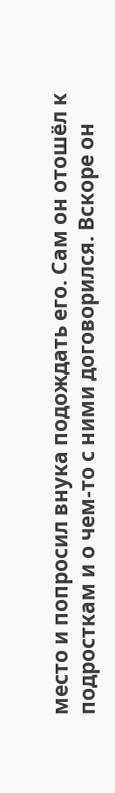место и попросил внука подождать его. Сам он отошёл к подросткам и о чем-то с ними договорился. Вскоре он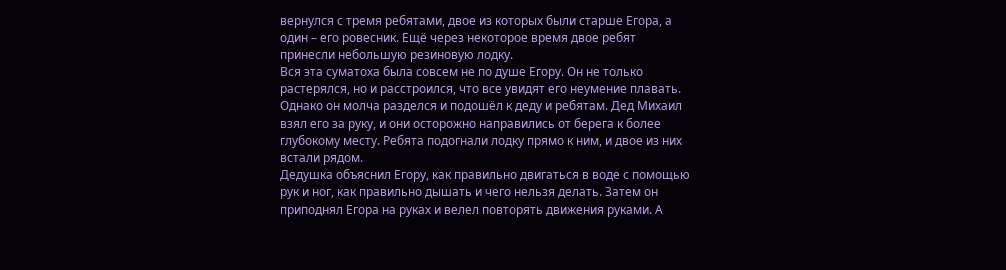вернулся с тремя ребятами, двое из которых были старше Егора, а один – его ровесник. Ещё через некоторое время двое ребят принесли небольшую резиновую лодку.
Вся эта суматоха была совсем не по душе Егору. Он не только растерялся, но и расстроился, что все увидят его неумение плавать. Однако он молча разделся и подошёл к деду и ребятам. Дед Михаил взял его за руку, и они осторожно направились от берега к более глубокому месту. Ребята подогнали лодку прямо к ним, и двое из них встали рядом.
Дедушка объяснил Егору, как правильно двигаться в воде с помощью рук и ног, как правильно дышать и чего нельзя делать. Затем он приподнял Егора на руках и велел повторять движения руками. А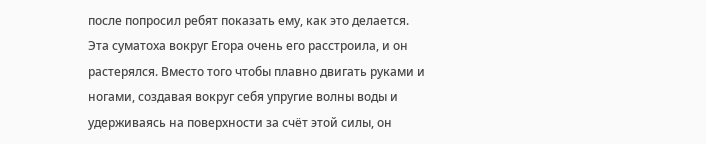после попросил ребят показать ему, как это делается.
Эта суматоха вокруг Егора очень его расстроила, и он растерялся. Вместо того чтобы плавно двигать руками и ногами, создавая вокруг себя упругие волны воды и удерживаясь на поверхности за счёт этой силы, он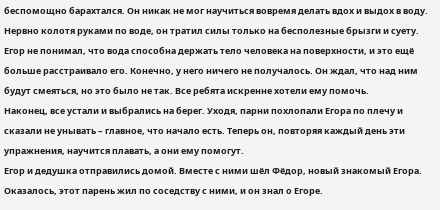беспомощно барахтался. Он никак не мог научиться вовремя делать вдох и выдох в воду. Нервно колотя руками по воде, он тратил силы только на бесполезные брызги и суету.
Егор не понимал, что вода способна держать тело человека на поверхности, и это ещё больше расстраивало его. Конечно, у него ничего не получалось. Он ждал, что над ним будут смеяться, но это было не так. Все ребята искренне хотели ему помочь.
Наконец, все устали и выбрались на берег. Уходя, парни похлопали Егора по плечу и сказали не унывать – главное, что начало есть. Теперь он, повторяя каждый день эти упражнения, научится плавать, а они ему помогут.
Егор и дедушка отправились домой. Вместе с ними шёл Фёдор, новый знакомый Егора. Оказалось, этот парень жил по соседству с ними, и он знал о Егоре.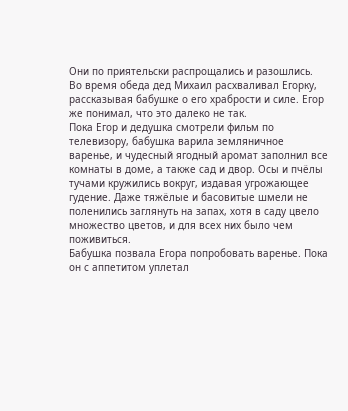Они по приятельски распрощались и разошлись.
Во время обеда дед Михаил расхваливал Егорку, рассказывая бабушке о его храбрости и силе. Егор же понимал, что это далеко не так.
Пока Егор и дедушка смотрели фильм по телевизору, бабушка варила земляничное варенье, и чудесный ягодный аромат заполнил все комнаты в доме, а также сад и двор. Осы и пчёлы тучами кружились вокруг, издавая угрожающее гудение. Даже тяжёлые и басовитые шмели не поленились заглянуть на запах, хотя в саду цвело множество цветов, и для всех них было чем поживиться.
Бабушка позвала Егора попробовать варенье. Пока он с аппетитом уплетал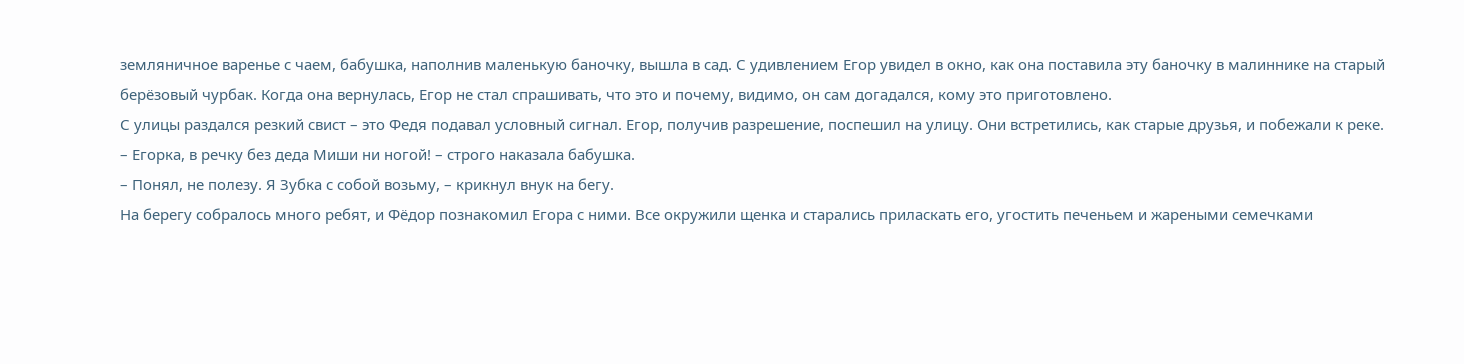земляничное варенье с чаем, бабушка, наполнив маленькую баночку, вышла в сад. С удивлением Егор увидел в окно, как она поставила эту баночку в малиннике на старый берёзовый чурбак. Когда она вернулась, Егор не стал спрашивать, что это и почему, видимо, он сам догадался, кому это приготовлено.
С улицы раздался резкий свист – это Федя подавал условный сигнал. Егор, получив разрешение, поспешил на улицу. Они встретились, как старые друзья, и побежали к реке.
– Егорка, в речку без деда Миши ни ногой! – строго наказала бабушка.
– Понял, не полезу. Я Зубка с собой возьму, – крикнул внук на бегу.
На берегу собралось много ребят, и Фёдор познакомил Егора с ними. Все окружили щенка и старались приласкать его, угостить печеньем и жареными семечками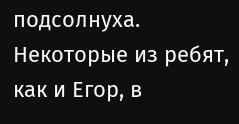подсолнуха.
Некоторые из ребят, как и Егор, в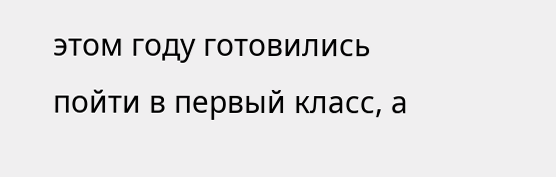этом году готовились пойти в первый класс, а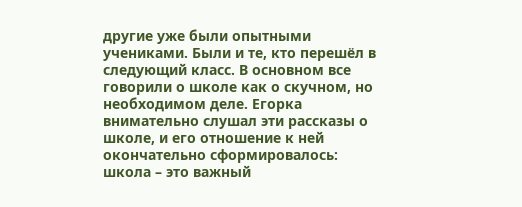другие уже были опытными учениками. Были и те, кто перешёл в следующий класс. В основном все говорили о школе как о скучном, но необходимом деле. Егорка внимательно слушал эти рассказы о школе, и его отношение к ней окончательно сформировалось: школа – это важный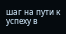шаг на пути к успеху в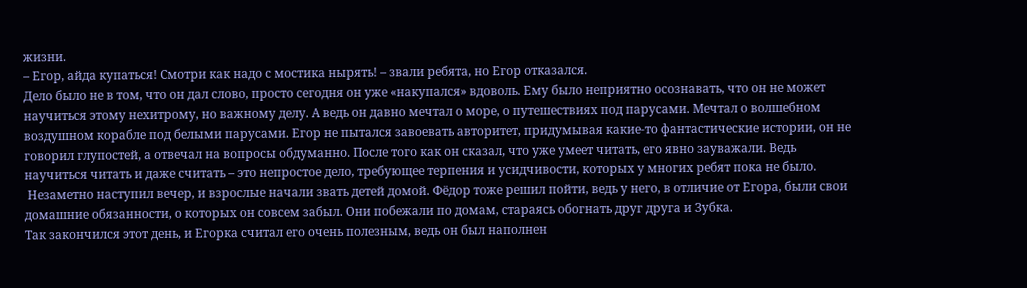жизни.
– Егор, айда купаться! Смотри как надо с мостика нырять! – звали ребята, но Егор отказался.
Дело было не в том, что он дал слово, просто сегодня он уже «накупался» вдоволь. Ему было неприятно осознавать, что он не может научиться этому нехитрому, но важному делу. А ведь он давно мечтал о море, о путешествиях под парусами. Мечтал о волшебном воздушном корабле под белыми парусами. Егор не пытался завоевать авторитет, придумывая какие-то фантастические истории, он не говорил глупостей, а отвечал на вопросы обдуманно. После того как он сказал, что уже умеет читать, его явно зауважали. Ведь научиться читать и даже считать – это непростое дело, требующее терпения и усидчивости, которых у многих ребят пока не было.
 Незаметно наступил вечер, и взрослые начали звать детей домой. Фёдор тоже решил пойти, ведь у него, в отличие от Егора, были свои домашние обязанности, о которых он совсем забыл. Они побежали по домам, стараясь обогнать друг друга и Зубка.
Так закончился этот день, и Егорка считал его очень полезным, ведь он был наполнен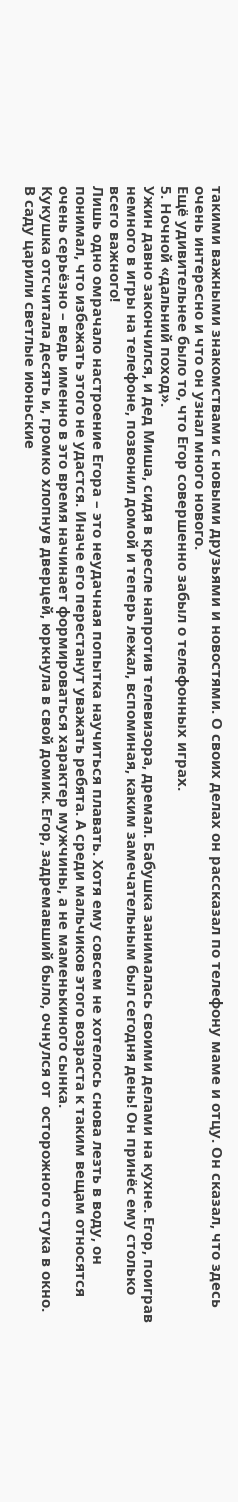такими важными знакомствами с новыми друзьями и новостями. О своих делах он рассказал по телефону маме и отцу. Он сказал, что здесь очень интересно и что он узнал много нового.
Ещё удивительнее было то, что Егор совершенно забыл о телефонных играх.
5. Ночной «дальний поход».
Ужин давно закончился, и дед Миша, сидя в кресле напротив телевизора, дремал. Бабушка занималась своими делами на кухне. Егор, поиграв немного в игры на телефоне, позвонил домой и теперь лежал, вспоминая, каким замечательным был сегодня день! Он принёс ему столько всего важного!
Лишь одно омрачало настроение Егора – это неудачная попытка научиться плавать. Хотя ему совсем не хотелось снова лезть в воду, он понимал, что избежать этого не удастся. Иначе его перестанут уважать ребята. А среди мальчиков этого возраста к таким вещам относятся очень серьёзно – ведь именно в это время начинает формироваться характер мужчины, а не маменькиного сынка.
Кукушка отсчитала десять и, громко хлопнув дверцей, юркнула в свой домик. Егор, задремавший было, очнулся от  осторожного стука в окно. В саду царили светлые июньские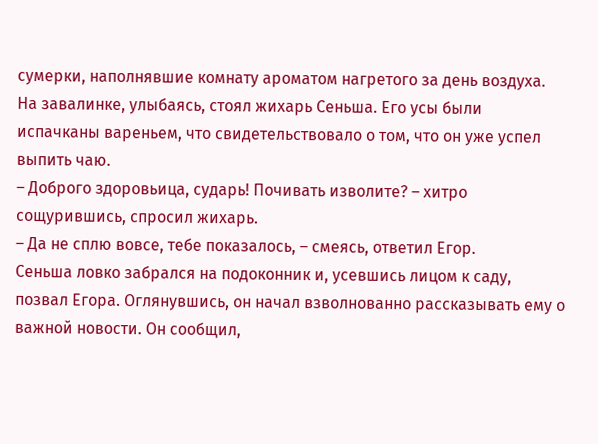сумерки, наполнявшие комнату ароматом нагретого за день воздуха.
На завалинке, улыбаясь, стоял жихарь Сеньша. Его усы были испачканы вареньем, что свидетельствовало о том, что он уже успел выпить чаю.
– Доброго здоровьица, сударь! Почивать изволите? – хитро сощурившись, спросил жихарь.
– Да не сплю вовсе, тебе показалось, – смеясь, ответил Егор.
Сеньша ловко забрался на подоконник и, усевшись лицом к саду, позвал Егора. Оглянувшись, он начал взволнованно рассказывать ему о важной новости. Он сообщил,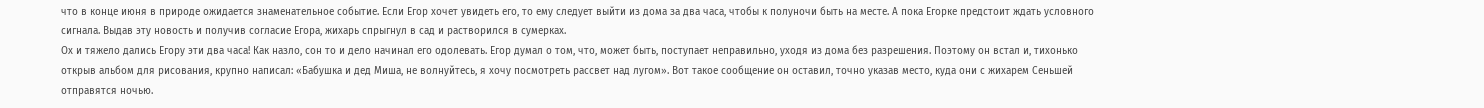что в конце июня в природе ожидается знаменательное событие. Если Егор хочет увидеть его, то ему следует выйти из дома за два часа, чтобы к полуночи быть на месте. А пока Егорке предстоит ждать условного сигнала. Выдав эту новость и получив согласие Егора, жихарь спрыгнул в сад и растворился в сумерках.
Ох и тяжело дались Егору эти два часа! Как назло, сон то и дело начинал его одолевать. Егор думал о том, что, может быть, поступает неправильно, уходя из дома без разрешения. Поэтому он встал и, тихонько открыв альбом для рисования, крупно написал: «Бабушка и дед Миша, не волнуйтесь, я хочу посмотреть рассвет над лугом». Вот такое сообщение он оставил, точно указав место, куда они с жихарем Сеньшей отправятся ночью.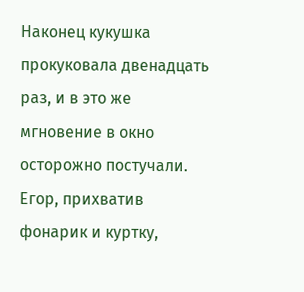Наконец кукушка прокуковала двенадцать раз, и в это же мгновение в окно осторожно постучали. Егор, прихватив фонарик и куртку,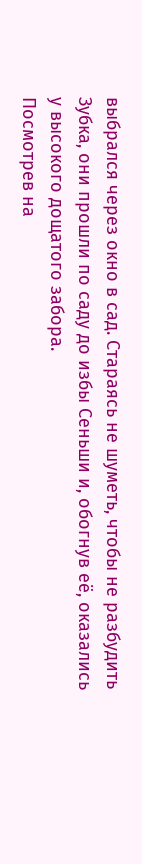выбрался через окно в сад. Стараясь не шуметь, чтобы не разбудить Зубка, они прошли по саду до избы Сеньши и, обогнув её, оказались у высокого дощатого забора.
Посмотрев на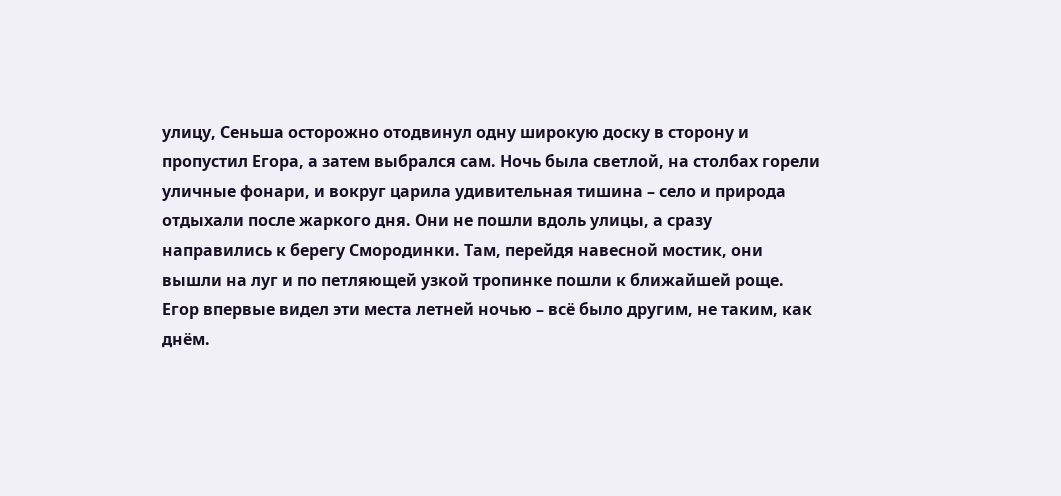улицу, Сеньша осторожно отодвинул одну широкую доску в сторону и пропустил Егора, а затем выбрался сам. Ночь была светлой, на столбах горели уличные фонари, и вокруг царила удивительная тишина – село и природа отдыхали после жаркого дня. Они не пошли вдоль улицы, а сразу направились к берегу Смородинки. Там, перейдя навесной мостик, они вышли на луг и по петляющей узкой тропинке пошли к ближайшей роще.
Егор впервые видел эти места летней ночью – всё было другим, не таким, как днём.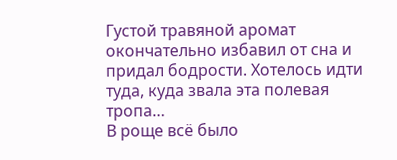Густой травяной аромат окончательно избавил от сна и придал бодрости. Хотелось идти туда, куда звала эта полевая тропа…
В роще всё было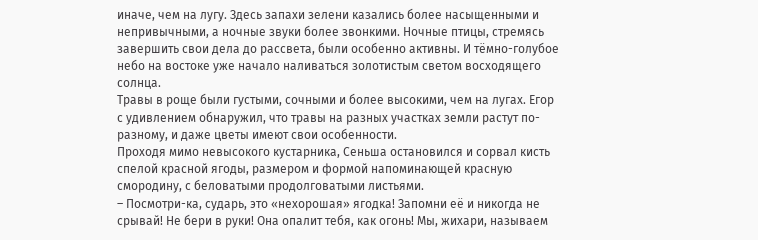иначе, чем на лугу. Здесь запахи зелени казались более насыщенными и непривычными, а ночные звуки более звонкими. Ночные птицы, стремясь завершить свои дела до рассвета, были особенно активны. И тёмно-голубое небо на востоке уже начало наливаться золотистым светом восходящего солнца.
Травы в роще были густыми, сочными и более высокими, чем на лугах. Егор с удивлением обнаружил, что травы на разных участках земли растут по-разному, и даже цветы имеют свои особенности.
Проходя мимо невысокого кустарника, Сеньша остановился и сорвал кисть спелой красной ягоды, размером и формой напоминающей красную смородину, с беловатыми продолговатыми листьями.
– Посмотри-ка, сударь, это «нехорошая» ягодка! Запомни её и никогда не срывай! Не бери в руки! Она опалит тебя, как огонь! Мы, жихари, называем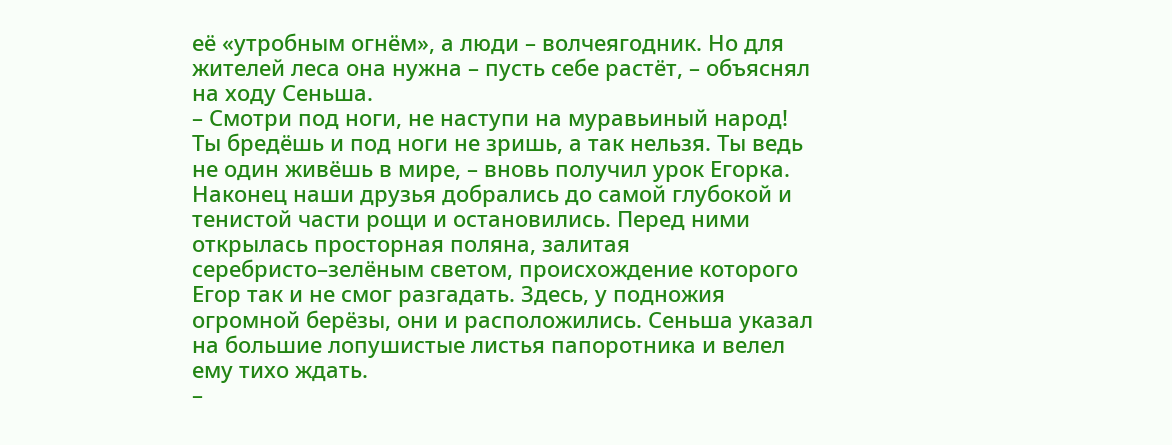её «утробным огнём», а люди – волчеягодник. Но для жителей леса она нужна – пусть себе растёт, – объяснял на ходу Сеньша.
– Смотри под ноги, не наступи на муравьиный народ! Ты бредёшь и под ноги не зришь, а так нельзя. Ты ведь не один живёшь в мире, – вновь получил урок Егорка.
Наконец наши друзья добрались до самой глубокой и тенистой части рощи и остановились. Перед ними открылась просторная поляна, залитая серебристо–зелёным светом, происхождение которого Егор так и не смог разгадать. Здесь, у подножия огромной берёзы, они и расположились. Сеньша указал на большие лопушистые листья папоротника и велел ему тихо ждать.
–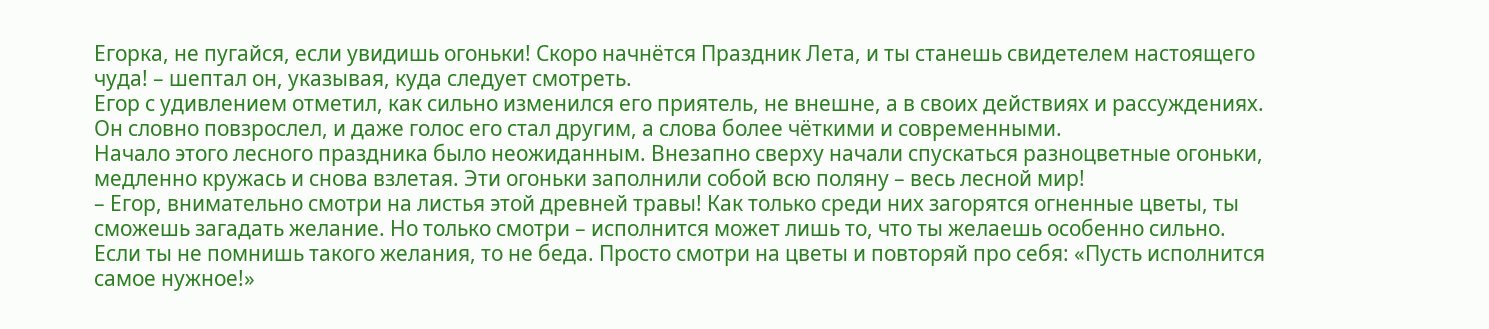Егорка, не пугайся, если увидишь огоньки! Скоро начнётся Праздник Лета, и ты станешь свидетелем настоящего чуда! – шептал он, указывая, куда следует смотреть.
Егор с удивлением отметил, как сильно изменился его приятель, не внешне, а в своих действиях и рассуждениях. Он словно повзрослел, и даже голос его стал другим, а слова более чёткими и современными.
Начало этого лесного праздника было неожиданным. Внезапно сверху начали спускаться разноцветные огоньки, медленно кружась и снова взлетая. Эти огоньки заполнили собой всю поляну – весь лесной мир!
– Егор, внимательно смотри на листья этой древней травы! Как только среди них загорятся огненные цветы, ты сможешь загадать желание. Но только смотри – исполнится может лишь то, что ты желаешь особенно сильно. Если ты не помнишь такого желания, то не беда. Просто смотри на цветы и повторяй про себя: «Пусть исполнится самое нужное!»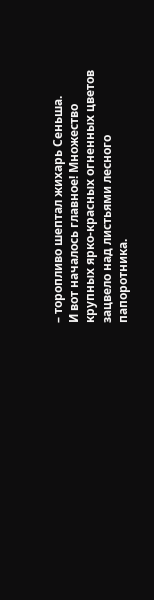– торопливо шептал жихарь Сеньша.
И вот началось главное! Множество крупных ярко-красных огненных цветов зацвело над листьями лесного папоротника.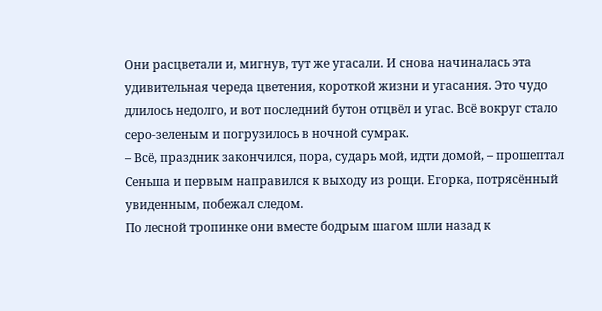Они расцветали и, мигнув, тут же угасали. И снова начиналась эта удивительная череда цветения, короткой жизни и угасания. Это чудо длилось недолго, и вот последний бутон отцвёл и угас. Всё вокруг стало серо-зеленым и погрузилось в ночной сумрак.
– Всё, праздник закончился, пора, сударь мой, идти домой, – прошептал Сеньша и первым направился к выходу из рощи. Егорка, потрясённый увиденным, побежал следом.
По лесной тропинке они вместе бодрым шагом шли назад к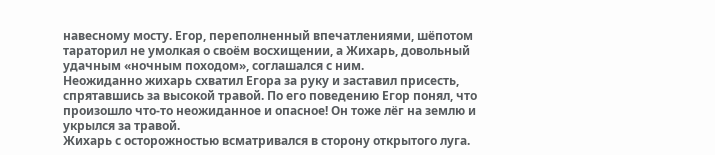навесному мосту. Егор, переполненный впечатлениями, шёпотом тараторил не умолкая о своём восхищении, а Жихарь, довольный удачным «ночным походом», соглашался с ним.
Неожиданно жихарь схватил Егора за руку и заставил присесть, спрятавшись за высокой травой. По его поведению Егор понял, что произошло что-то неожиданное и опасное! Он тоже лёг на землю и укрылся за травой.
Жихарь с осторожностью всматривался в сторону открытого луга.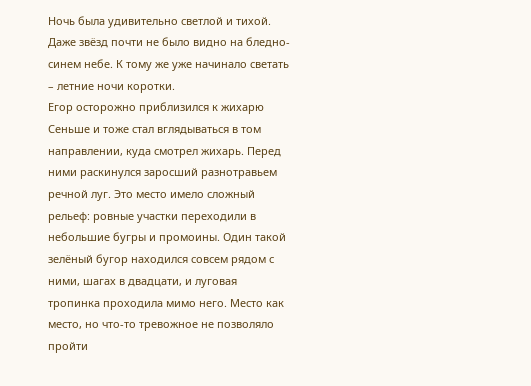Ночь была удивительно светлой и тихой. Даже звёзд почти не было видно на бледно-синем небе. К тому же уже начинало светать – летние ночи коротки.
Егор осторожно приблизился к жихарю Сеньше и тоже стал вглядываться в том направлении, куда смотрел жихарь. Перед ними раскинулся заросший разнотравьем речной луг. Это место имело сложный рельеф: ровные участки переходили в небольшие бугры и промоины. Один такой зелёный бугор находился совсем рядом с ними, шагах в двадцати, и луговая тропинка проходила мимо него. Место как место, но что-то тревожное не позволяло пройти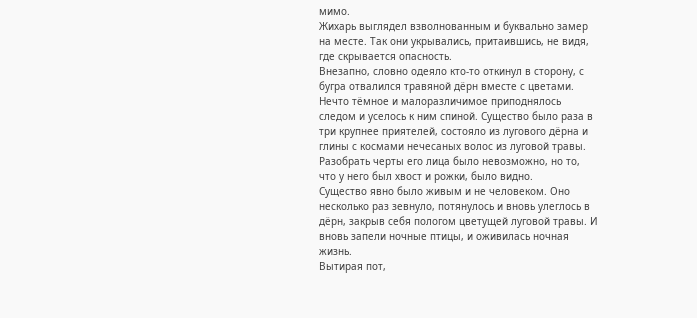мимо.
Жихарь выглядел взволнованным и буквально замер на месте. Так они укрывались, притаившись, не видя, где скрывается опасность.
Внезапно, словно одеяло кто-то откинул в сторону, с бугра отвалился травяной дёрн вместе с цветами. Нечто тёмное и малоразличимое приподнялось следом и уселось к ним спиной. Существо было раза в три крупнее приятелей, состояло из лугового дёрна и глины с космами нечесаных волос из луговой травы. Разобрать черты его лица было невозможно, но то, что у него был хвост и рожки, было видно.
Существо явно было живым и не человеком. Оно несколько раз зевнуло, потянулось и вновь улеглось в дёрн, закрыв себя пологом цветущей луговой травы. И вновь запели ночные птицы, и оживилась ночная жизнь.
Вытирая пот,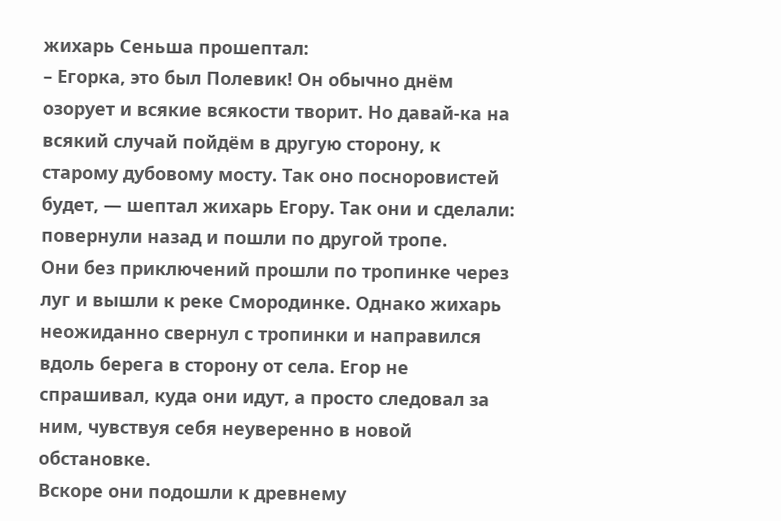жихарь Сеньша прошептал:
– Егорка, это был Полевик! Он обычно днём озорует и всякие всякости творит. Но давай-ка на всякий случай пойдём в другую сторону, к старому дубовому мосту. Так оно посноровистей будет, — шептал жихарь Егору. Так они и сделали: повернули назад и пошли по другой тропе.
Они без приключений прошли по тропинке через луг и вышли к реке Смородинке. Однако жихарь неожиданно свернул с тропинки и направился вдоль берега в сторону от села. Егор не спрашивал, куда они идут, а просто следовал за ним, чувствуя себя неуверенно в новой обстановке.
Вскоре они подошли к древнему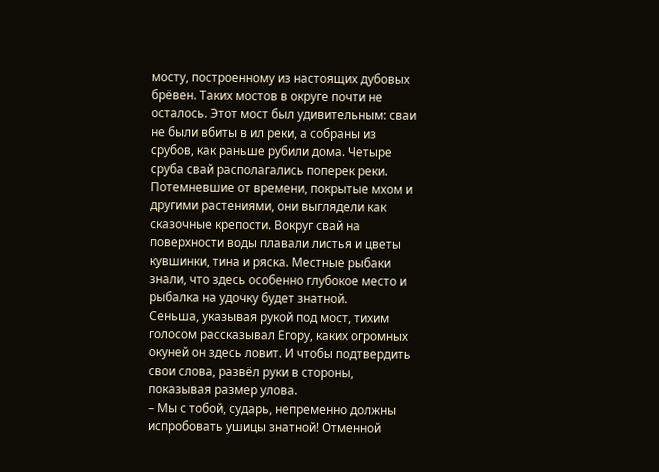мосту, построенному из настоящих дубовых брёвен. Таких мостов в округе почти не осталось. Этот мост был удивительным: сваи не были вбиты в ил реки, а собраны из срубов, как раньше рубили дома. Четыре сруба свай располагались поперек реки. Потемневшие от времени, покрытые мхом и другими растениями, они выглядели как сказочные крепости. Вокруг свай на поверхности воды плавали листья и цветы кувшинки, тина и ряска. Местные рыбаки знали, что здесь особенно глубокое место и рыбалка на удочку будет знатной.
Сеньша, указывая рукой под мост, тихим голосом рассказывал Егору, каких огромных окуней он здесь ловит. И чтобы подтвердить свои слова, развёл руки в стороны, показывая размер улова.
– Мы с тобой, сударь, непременно должны испробовать ушицы знатной! Отменной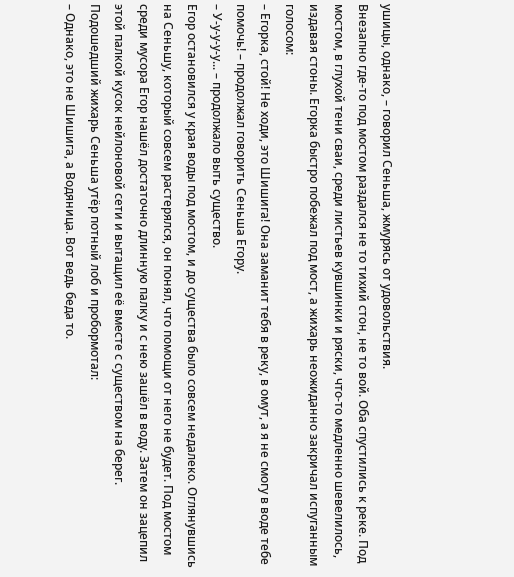ушицы, однако, – говорил Сеньша, жмурясь от удовольствия.
Внезапно где-то под мостом раздался не то тихий стон, не то вой. Оба спустились к реке. Под мостом, в глухой тени сваи, среди листьев кувшинки и ряски, что-то медленно шевелилось, издавая стоны. Егорка быстро побежал под мост, а жихарь неожиданно закричал испуганным голосом:
– Егорка, стой! Не ходи, это Шишига! Она заманит тебя в реку, в омут, а я не смогу в воде тебе помочь! – продолжал говорить Сеньша Егору.
– У-у-у-у-у... – продолжало выть существо.
Егор остановился у края воды под мостом, и до существа было совсем недалеко. Оглянувшись на Сеньшу, который совсем растерялся, он понял, что помощи от него не будет. Под мостом среди мусора Егор нашёл достаточно длинную палку и с нею зашёл в воду. Затем он зацепил этой палкой кусок нейлоновой сети и вытащил её вместе с существом на берег. Подошедший жихарь Сеньша утёр потный лоб и пробормотал:
– Однако, это не Шишига, а Водяница. Вот ведь беда то.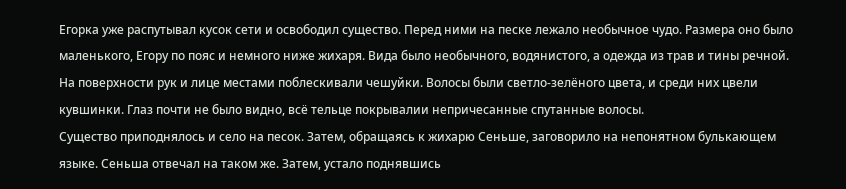Егорка уже распутывал кусок сети и освободил существо. Перед ними на песке лежало необычное чудо. Размера оно было маленького, Егору по пояс и немного ниже жихаря. Вида было необычного, водянистого, а одежда из трав и тины речной. На поверхности рук и лице местами поблескивали чешуйки. Волосы были светло-зелёного цвета, и среди них цвели кувшинки. Глаз почти не было видно, всё тельце покрывалии непричесанные спутанные волосы.
Существо приподнялось и село на песок. Затем, обращаясь к жихарю Сеньше, заговорило на непонятном булькающем языке. Сеньша отвечал на таком же. Затем, устало поднявшись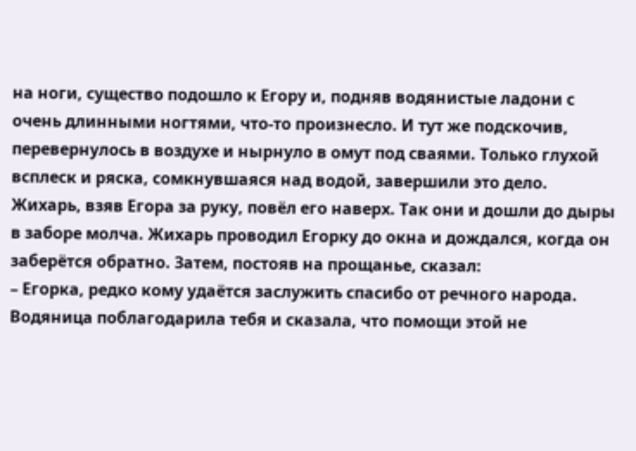на ноги, существо подошло к Егору и, подняв водянистые ладони с очень длинными ногтями, что-то произнесло. И тут же подскочив, перевернулось в воздухе и нырнуло в омут под сваями. Только глухой всплеск и ряска, сомкнувшаяся над водой, завершили это дело.
Жихарь, взяв Егора за руку, повёл его наверх. Так они и дошли до дыры в заборе молча. Жихарь проводил Егорку до окна и дождался, когда он заберётся обратно. Затем, постояв на прощанье, сказал:
– Егорка, редко кому удаётся заслужить спасибо от речного народа. Водяница поблагодарила тебя и сказала, что помощи этой не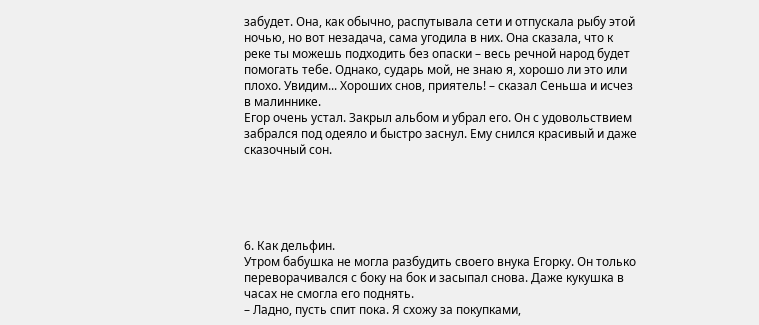забудет. Она, как обычно, распутывала сети и отпускала рыбу этой ночью, но вот незадача, сама угодила в них. Она сказала, что к реке ты можешь подходить без опаски – весь речной народ будет помогать тебе. Однако, сударь мой, не знаю я, хорошо ли это или плохо. Увидим... Хороших снов, приятель! – сказал Сеньша и исчез в малиннике.
Егор очень устал. Закрыл альбом и убрал его. Он с удовольствием забрался под одеяло и быстро заснул. Ему снился красивый и даже сказочный сон.





6. Как дельфин.
Утром бабушка не могла разбудить своего внука Егорку. Он только переворачивался с боку на бок и засыпал снова. Даже кукушка в часах не смогла его поднять.
– Ладно, пусть спит пока. Я схожу за покупками,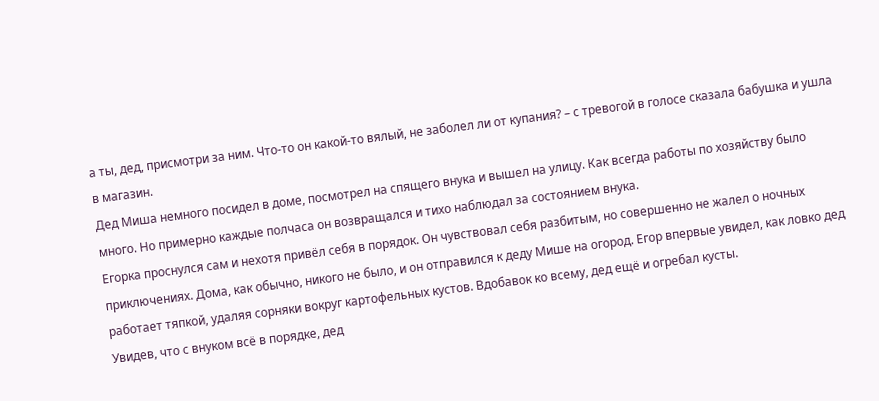а ты, дед, присмотри за ним. Что-то он какой-то вялый, не заболел ли от купания? – с тревогой в голосе сказала бабушка и ушла в магазин.
Дед Миша немного посидел в доме, посмотрел на спящего внука и вышел на улицу. Как всегда работы по хозяйству было много. Но примерно каждые полчаса он возвращался и тихо наблюдал за состоянием внука.
Егорка проснулся сам и нехотя привёл себя в порядок. Он чувствовал себя разбитым, но совершенно не жалел о ночных приключениях. Дома, как обычно, никого не было, и он отправился к деду Мише на огород. Егор впервые увидел, как ловко дед работает тяпкой, удаляя сорняки вокруг картофельных кустов. Вдобавок ко всему, дед ещё и огребал кусты.
Увидев, что с внуком всё в порядке, дед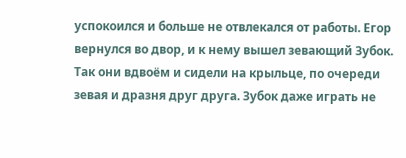успокоился и больше не отвлекался от работы. Егор вернулся во двор, и к нему вышел зевающий Зубок. Так они вдвоём и сидели на крыльце, по очереди зевая и дразня друг друга. Зубок даже играть не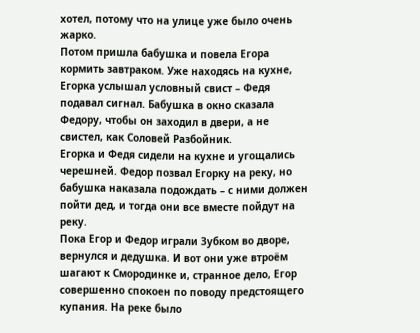хотел, потому что на улице уже было очень жарко.
Потом пришла бабушка и повела Егора кормить завтраком. Уже находясь на кухне, Егорка услышал условный свист – Федя подавал сигнал. Бабушка в окно сказала Федору, чтобы он заходил в двери, а не свистел, как Соловей Разбойник.
Егорка и Федя сидели на кухне и угощались черешней. Федор позвал Егорку на реку, но бабушка наказала подождать – с ними должен пойти дед, и тогда они все вместе пойдут на реку.
Пока Егор и Федор играли Зубком во дворе, вернулся и дедушка. И вот они уже втроём шагают к Смородинке и, странное дело, Егор совершенно спокоен по поводу предстоящего купания. На реке было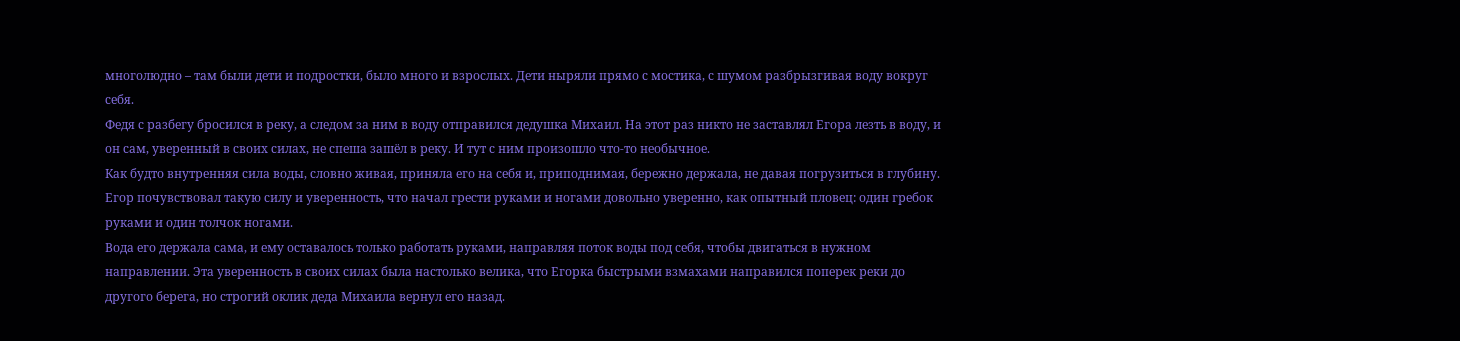многолюдно – там были дети и подростки, было много и взрослых. Дети ныряли прямо с мостика, с шумом разбрызгивая воду вокруг себя.
Федя с разбегу бросился в реку, а следом за ним в воду отправился дедушка Михаил. На этот раз никто не заставлял Егора лезть в воду, и он сам, уверенный в своих силах, не спеша зашёл в реку. И тут с ним произошло что-то необычное.
Как будто внутренняя сила воды, словно живая, приняла его на себя и, приподнимая, бережно держала, не давая погрузиться в глубину. Егор почувствовал такую силу и уверенность, что начал грести руками и ногами довольно уверенно, как опытный пловец: один гребок руками и один толчок ногами.
Вода его держала сама, и ему оставалось только работать руками, направляя поток воды под себя, чтобы двигаться в нужном направлении. Эта уверенность в своих силах была настолько велика, что Егорка быстрыми взмахами направился поперек реки до другого берега, но строгий оклик деда Михаила вернул его назад.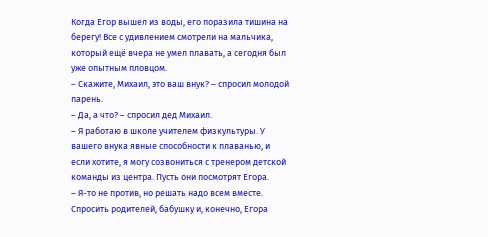Когда Егор вышел из воды, его поразила тишина на берегу! Все с удивлением смотрели на мальчика, который ещё вчера не умел плавать, а сегодня был уже опытным пловцом.
– Скажите, Михаил, это ваш внук? – спросил молодой парень.
– Да, а что? – спросил дед Михаил.
– Я работаю в школе учителем физкультуры. У вашего внука явные способности к плаванью, и если хотите, я могу созвониться с тренером детской команды из центра. Пусть они посмотрят Егора.
– Я-то не против, но решать надо всем вместе. Спросить родителей, бабушку и, конечно, Егора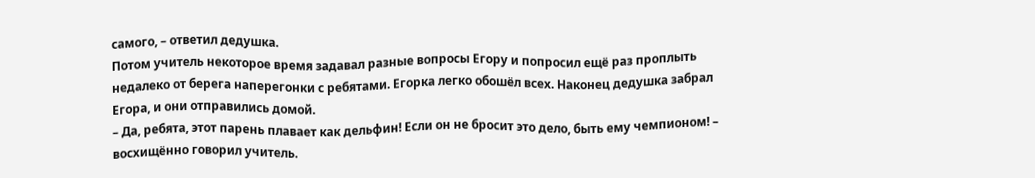самого, – ответил дедушка.
Потом учитель некоторое время задавал разные вопросы Егору и попросил ещё раз проплыть недалеко от берега наперегонки с ребятами. Егорка легко обошёл всех. Наконец дедушка забрал Егора, и они отправились домой.
– Да, ребята, этот парень плавает как дельфин! Если он не бросит это дело, быть ему чемпионом! – восхищённо говорил учитель.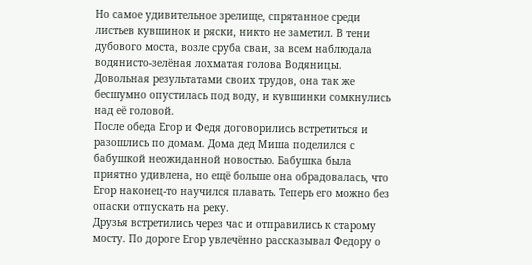Но самое удивительное зрелище, спрятанное среди листьев кувшинок и ряски, никто не заметил. В тени дубового моста, возле сруба сваи, за всем наблюдала водянисто-зелёная лохматая голова Водяницы. Довольная результатами своих трудов, она так же бесшумно опустилась под воду, и кувшинки сомкнулись над её головой.
После обеда Егор и Федя договорились встретиться и разошлись по домам. Дома дед Миша поделился с бабушкой неожиданной новостью. Бабушка была приятно удивлена, но ещё больше она обрадовалась, что Егор наконец-то научился плавать. Теперь его можно без опаски отпускать на реку.
Друзья встретились через час и отправились к старому мосту. По дороге Егор увлечённо рассказывал Федору о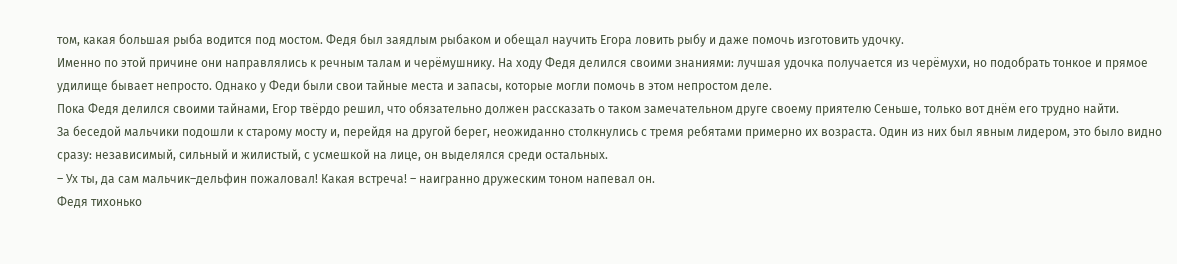том, какая большая рыба водится под мостом. Федя был заядлым рыбаком и обещал научить Егора ловить рыбу и даже помочь изготовить удочку.
Именно по этой причине они направлялись к речным талам и черёмушнику. На ходу Федя делился своими знаниями: лучшая удочка получается из черёмухи, но подобрать тонкое и прямое удилище бывает непросто. Однако у Феди были свои тайные места и запасы, которые могли помочь в этом непростом деле.
Пока Федя делился своими тайнами, Егор твёрдо решил, что обязательно должен рассказать о таком замечательном друге своему приятелю Сеньше, только вот днём его трудно найти.
За беседой мальчики подошли к старому мосту и, перейдя на другой берег, неожиданно столкнулись с тремя ребятами примерно их возраста. Один из них был явным лидером, это было видно сразу: независимый, сильный и жилистый, с усмешкой на лице, он выделялся среди остальных.
– Ух ты, да сам мальчик–дельфин пожаловал! Какая встреча! – наигранно дружеским тоном напевал он.
Федя тихонько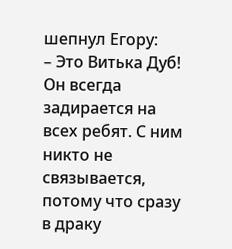шепнул Егору:
– Это Витька Дуб! Он всегда задирается на всех ребят. С ним никто не связывается, потому что сразу в драку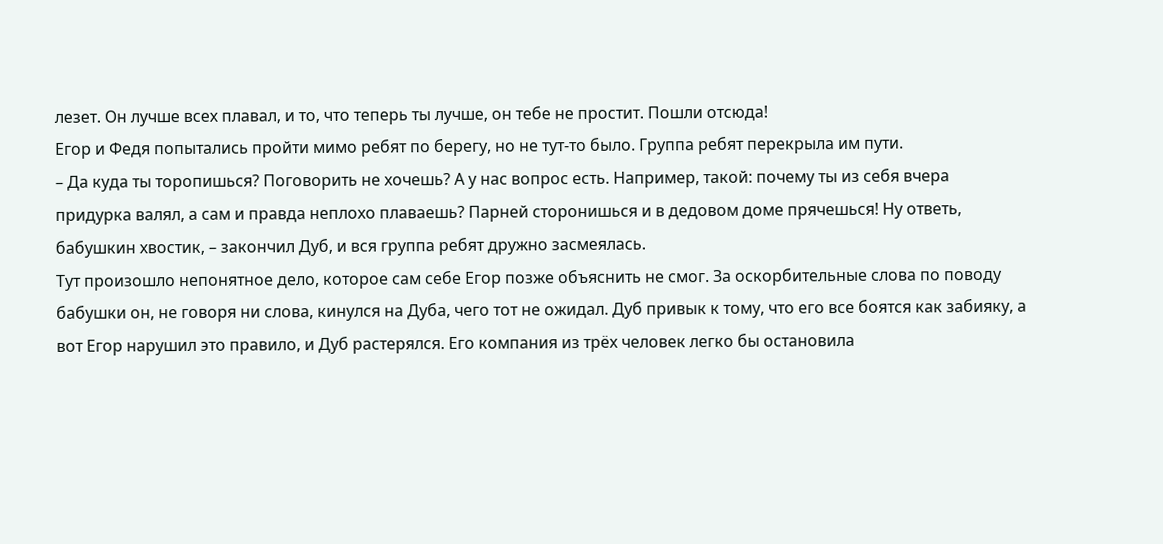лезет. Он лучше всех плавал, и то, что теперь ты лучше, он тебе не простит. Пошли отсюда!
Егор и Федя попытались пройти мимо ребят по берегу, но не тут-то было. Группа ребят перекрыла им пути.
– Да куда ты торопишься? Поговорить не хочешь? А у нас вопрос есть. Например, такой: почему ты из себя вчера придурка валял, а сам и правда неплохо плаваешь? Парней сторонишься и в дедовом доме прячешься! Ну ответь, бабушкин хвостик, – закончил Дуб, и вся группа ребят дружно засмеялась.
Тут произошло непонятное дело, которое сам себе Егор позже объяснить не смог. За оскорбительные слова по поводу бабушки он, не говоря ни слова, кинулся на Дуба, чего тот не ожидал. Дуб привык к тому, что его все боятся как забияку, а вот Егор нарушил это правило, и Дуб растерялся. Его компания из трёх человек легко бы остановила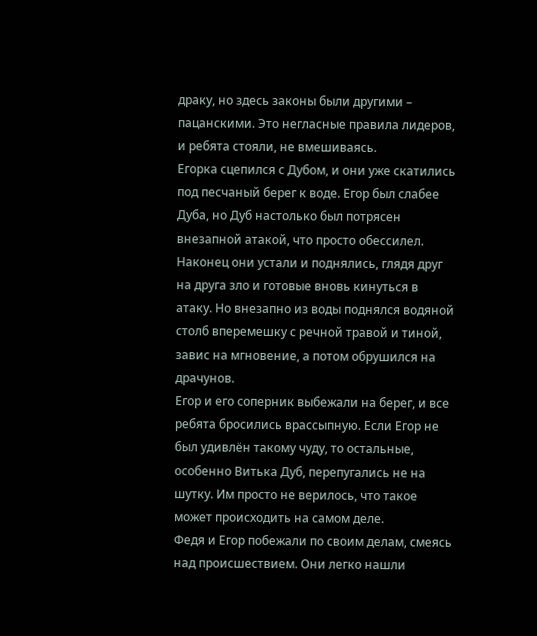драку, но здесь законы были другими – пацанскими. Это негласные правила лидеров, и ребята стояли, не вмешиваясь.
Егорка сцепился с Дубом, и они уже скатились под песчаный берег к воде. Егор был слабее Дуба, но Дуб настолько был потрясен внезапной атакой, что просто обессилел. Наконец они устали и поднялись, глядя друг на друга зло и готовые вновь кинуться в атаку. Но внезапно из воды поднялся водяной столб вперемешку с речной травой и тиной, завис на мгновение, а потом обрушился на драчунов.
Егор и его соперник выбежали на берег, и все ребята бросились врассыпную. Если Егор не был удивлён такому чуду, то остальные, особенно Витька Дуб, перепугались не на шутку. Им просто не верилось, что такое может происходить на самом деле.
Федя и Егор побежали по своим делам, смеясь над происшествием. Они легко нашли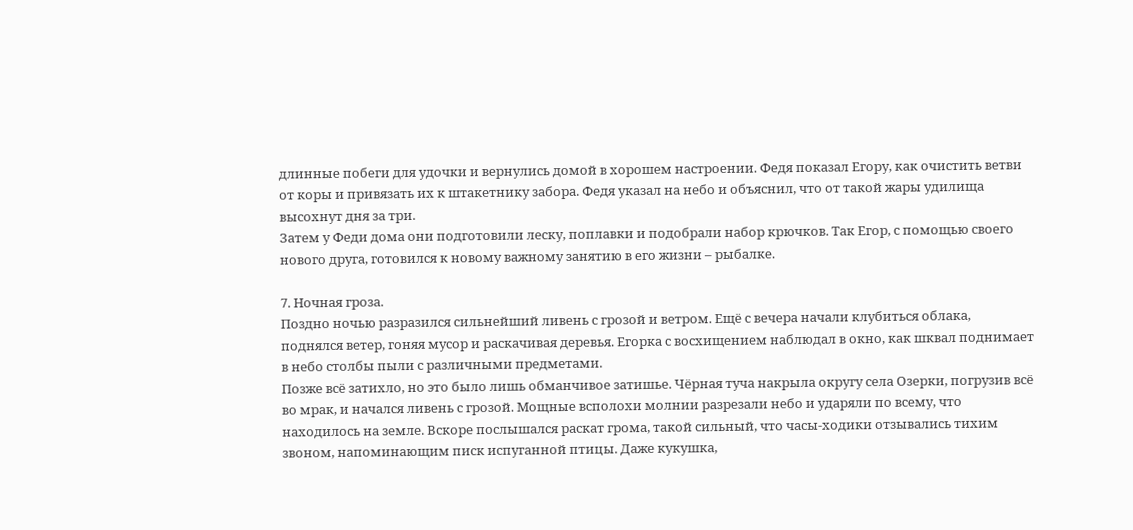длинные побеги для удочки и вернулись домой в хорошем настроении. Федя показал Егору, как очистить ветви от коры и привязать их к штакетнику забора. Федя указал на небо и объяснил, что от такой жары удилища высохнут дня за три.
Затем у Феди дома они подготовили леску, поплавки и подобрали набор крючков. Так Егор, с помощью своего нового друга, готовился к новому важному занятию в его жизни – рыбалке.

7. Ночная гроза.
Поздно ночью разразился сильнейший ливень с грозой и ветром. Ещё с вечера начали клубиться облака, поднялся ветер, гоняя мусор и раскачивая деревья. Егорка с восхищением наблюдал в окно, как шквал поднимает в небо столбы пыли с различными предметами.
Позже всё затихло, но это было лишь обманчивое затишье. Чёрная туча накрыла округу села Озерки, погрузив всё во мрак, и начался ливень с грозой. Мощные всполохи молнии разрезали небо и ударяли по всему, что находилось на земле. Вскоре послышался раскат грома, такой сильный, что часы-ходики отзывались тихим звоном, напоминающим писк испуганной птицы. Даже кукушка,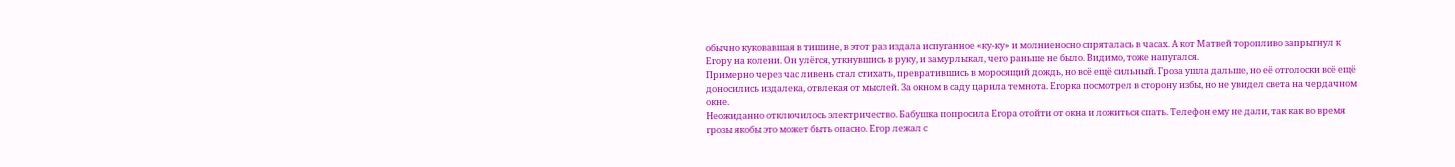обычно куковавшая в тишине, в этот раз издала испуганное «ку-ку» и молниеносно спряталась в часах. А кот Матвей торопливо запрыгнул к Егору на колени. Он улёгся, уткнувшись в руку, и замурлыкал, чего раньше не было. Видимо, тоже напугался.
Примерно через час ливень стал стихать, превратившись в моросящий дождь, но всё ещё сильный. Гроза ушла дальше, но её отголоски всё ещё доносились издалека, отвлекая от мыслей. За окном в саду царила темнота. Егорка посмотрел в сторону избы, но не увидел света на чердачном окне.
Неожиданно отключилось электричество. Бабушка попросила Егора отойти от окна и ложиться спать. Телефон ему не дали, так как во время грозы якобы это может быть опасно. Егор лежал с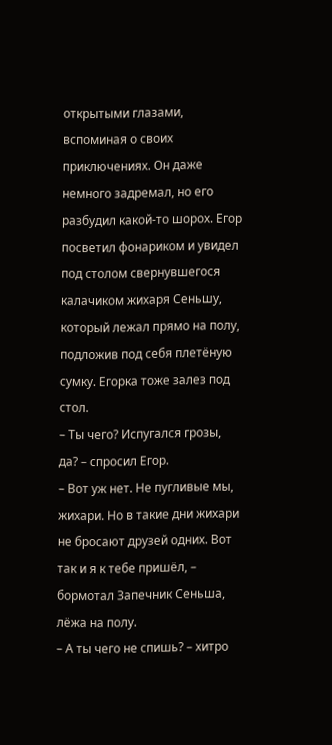открытыми глазами, вспоминая о своих приключениях. Он даже немного задремал, но его разбудил какой-то шорох. Егор посветил фонариком и увидел под столом свернувшегося калачиком жихаря Сеньшу, который лежал прямо на полу, подложив под себя плетёную сумку. Егорка тоже залез под стол.
– Ты чего? Испугался грозы, да? – спросил Егор.
– Вот уж нет. Не пугливые мы, жихари. Но в такие дни жихари не бросают друзей одних. Вот так и я к тебе пришёл, – бормотал Запечник Сеньша, лёжа на полу.
– А ты чего не спишь? – хитро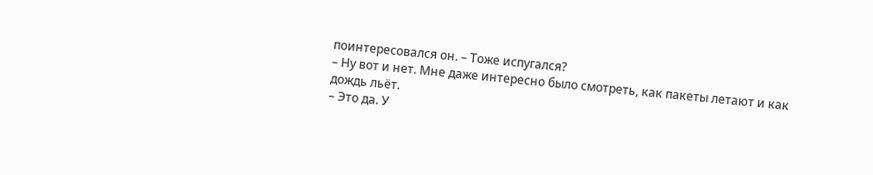поинтересовался он. – Тоже испугался?
– Ну вот и нет. Мне даже интересно было смотреть, как пакеты летают и как дождь льёт.
– Это да. У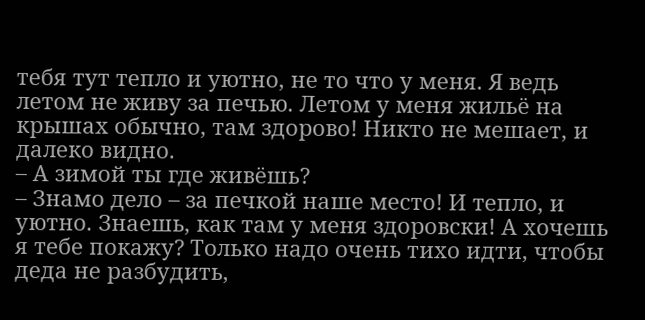тебя тут тепло и уютно, не то что у меня. Я ведь летом не живу за печью. Летом у меня жильё на крышах обычно, там здорово! Никто не мешает, и далеко видно.
– А зимой ты где живёшь?
– Знамо дело – за печкой наше место! И тепло, и уютно. Знаешь, как там у меня здоровски! А хочешь я тебе покажу? Только надо очень тихо идти, чтобы деда не разбудить,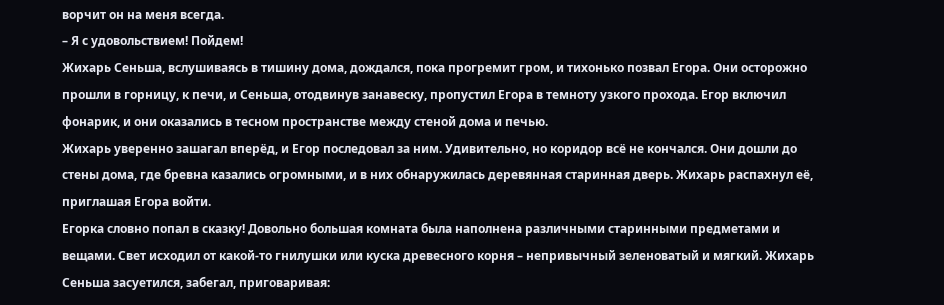ворчит он на меня всегда.
– Я с удовольствием! Пойдем!
Жихарь Сеньша, вслушиваясь в тишину дома, дождался, пока прогремит гром, и тихонько позвал Егора. Они осторожно прошли в горницу, к печи, и Сеньша, отодвинув занавеску, пропустил Егора в темноту узкого прохода. Егор включил фонарик, и они оказались в тесном пространстве между стеной дома и печью.
Жихарь уверенно зашагал вперёд, и Егор последовал за ним. Удивительно, но коридор всё не кончался. Они дошли до стены дома, где бревна казались огромными, и в них обнаружилась деревянная старинная дверь. Жихарь распахнул её, приглашая Егора войти.
Егорка словно попал в сказку! Довольно большая комната была наполнена различными старинными предметами и вещами. Свет исходил от какой-то гнилушки или куска древесного корня – непривычный зеленоватый и мягкий. Жихарь Сеньша засуетился, забегал, приговаривая: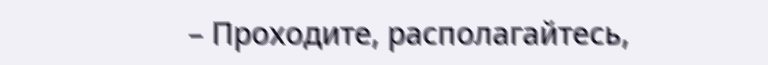– Проходите, располагайтесь,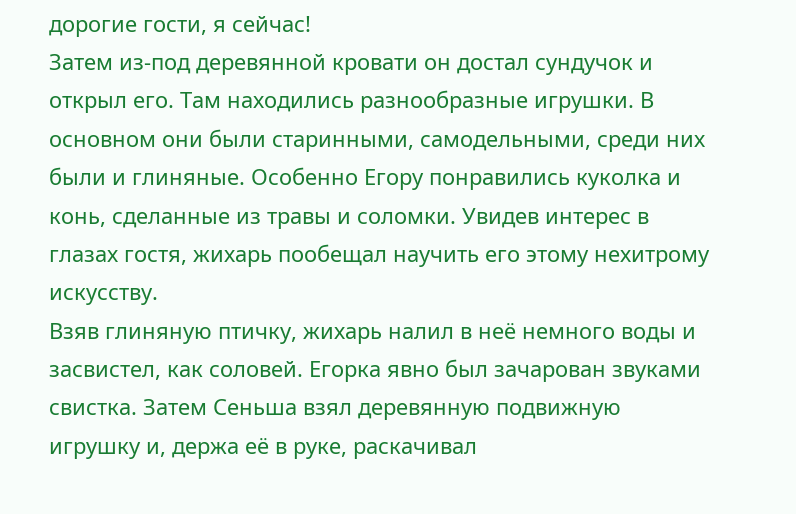дорогие гости, я сейчас!
Затем из-под деревянной кровати он достал сундучок и открыл его. Там находились разнообразные игрушки. В основном они были старинными, самодельными, среди них были и глиняные. Особенно Егору понравились куколка и конь, сделанные из травы и соломки. Увидев интерес в глазах гостя, жихарь пообещал научить его этому нехитрому искусству.
Взяв глиняную птичку, жихарь налил в неё немного воды и засвистел, как соловей. Егорка явно был зачарован звуками свистка. Затем Сеньша взял деревянную подвижную игрушку и, держа её в руке, раскачивал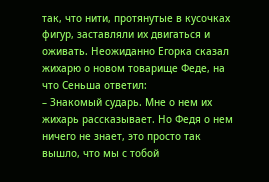так, что нити, протянутые в кусочках фигур, заставляли их двигаться и оживать. Неожиданно Егорка сказал жихарю о новом товарище Феде, на что Сеньша ответил:
– Знакомый сударь. Мне о нем их жихарь рассказывает. Но Федя о нем ничего не знает, это просто так вышло, что мы с тобой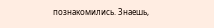познакомились. Знаешь,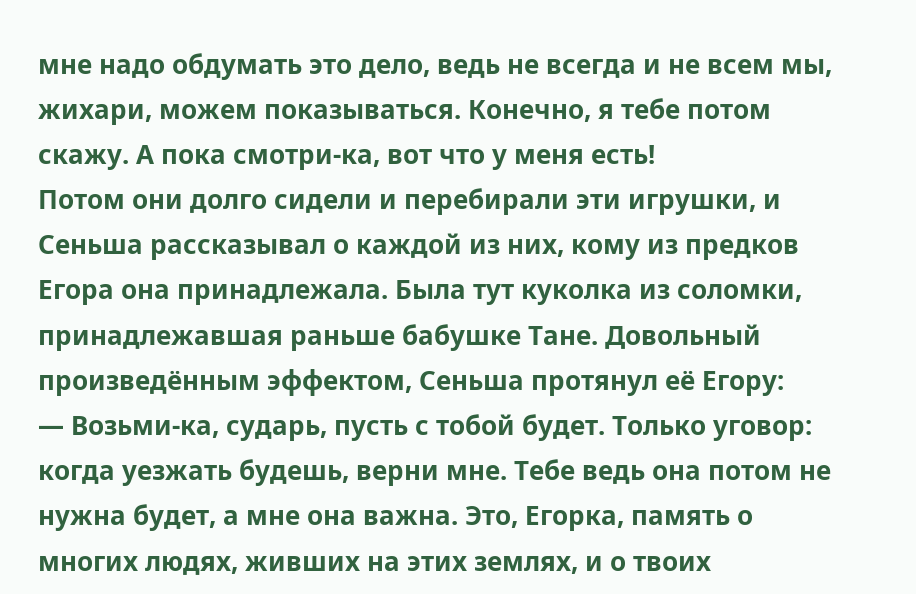мне надо обдумать это дело, ведь не всегда и не всем мы, жихари, можем показываться. Конечно, я тебе потом скажу. А пока смотри-ка, вот что у меня есть!
Потом они долго сидели и перебирали эти игрушки, и Сеньша рассказывал о каждой из них, кому из предков Егора она принадлежала. Была тут куколка из соломки, принадлежавшая раньше бабушке Тане. Довольный произведённым эффектом, Сеньша протянул её Егору:
— Возьми-ка, сударь, пусть с тобой будет. Только уговор: когда уезжать будешь, верни мне. Тебе ведь она потом не нужна будет, а мне она важна. Это, Егорка, память о многих людях, живших на этих землях, и о твоих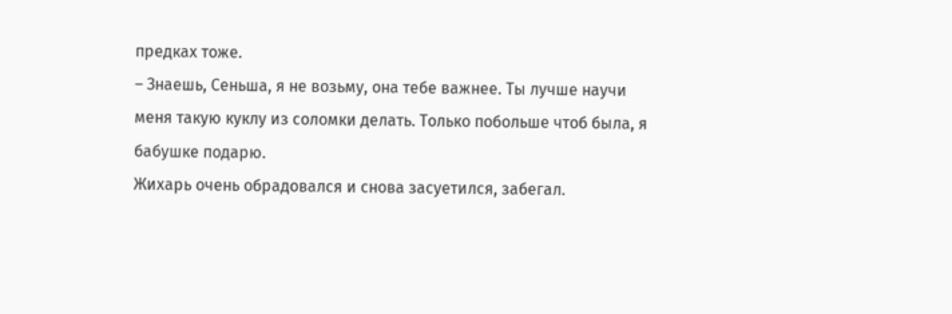предках тоже.
– Знаешь, Сеньша, я не возьму, она тебе важнее. Ты лучше научи меня такую куклу из соломки делать. Только побольше чтоб была, я бабушке подарю.
Жихарь очень обрадовался и снова засуетился, забегал.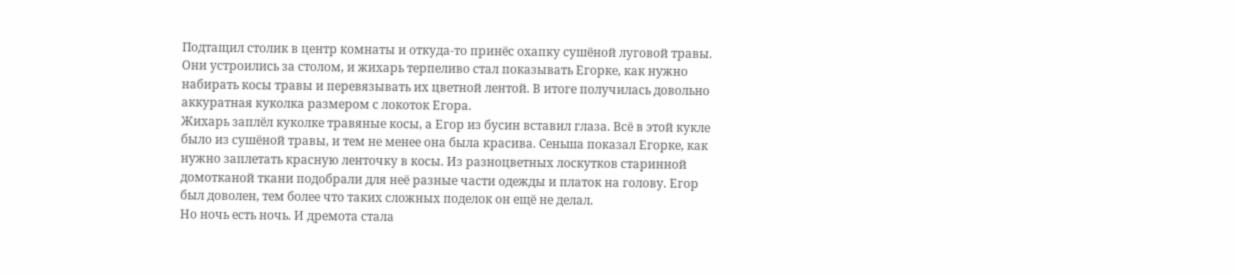Подтащил столик в центр комнаты и откуда-то принёс охапку сушёной луговой травы. Они устроились за столом, и жихарь терпеливо стал показывать Егорке, как нужно набирать косы травы и перевязывать их цветной лентой. В итоге получилась довольно аккуратная куколка размером с локоток Егора.
Жихарь заплёл куколке травяные косы, а Егор из бусин вставил глаза. Всё в этой кукле было из сушёной травы, и тем не менее она была красива. Сеньша показал Егорке, как нужно заплетать красную ленточку в косы. Из разноцветных лоскутков старинной домотканой ткани подобрали для неё разные части одежды и платок на голову. Егор был доволен, тем более что таких сложных поделок он ещё не делал.
Но ночь есть ночь. И дремота стала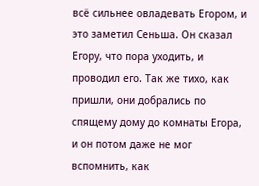всё сильнее овладевать Егором, и это заметил Сеньша. Он сказал Егору, что пора уходить, и проводил его. Так же тихо, как пришли, они добрались по спящему дому до комнаты Егора, и он потом даже не мог вспомнить, как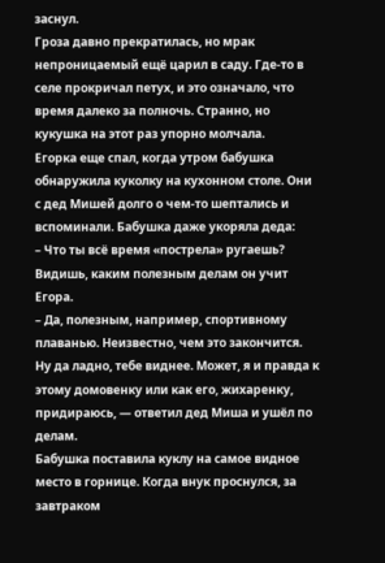заснул.
Гроза давно прекратилась, но мрак непроницаемый ещё царил в саду. Где-то в селе прокричал петух, и это означало, что время далеко за полночь. Странно, но кукушка на этот раз упорно молчала.
Егорка еще спал, когда утром бабушка обнаружила куколку на кухонном столе. Они с дед Мишей долго о чем-то шептались и вспоминали. Бабушка даже укоряла деда:
– Что ты всё время «пострела» ругаешь? Видишь, каким полезным делам он учит Егора.
– Да, полезным, например, спортивному плаванью. Неизвестно, чем это закончится. Ну да ладно, тебе виднее. Может, я и правда к этому домовенку или как его, жихаренку, придираюсь, — ответил дед Миша и ушёл по делам.
Бабушка поставила куклу на самое видное место в горнице. Когда внук проснулся, за завтраком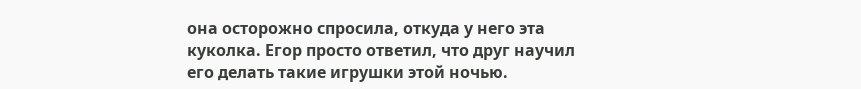она осторожно спросила, откуда у него эта куколка. Егор просто ответил, что друг научил его делать такие игрушки этой ночью.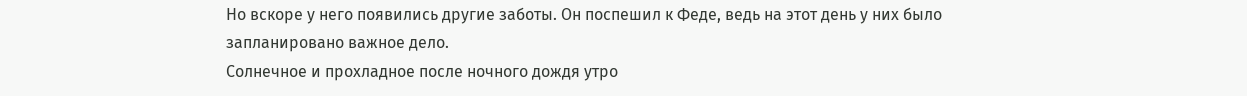Но вскоре у него появились другие заботы. Он поспешил к Феде, ведь на этот день у них было запланировано важное дело.
Солнечное и прохладное после ночного дождя утро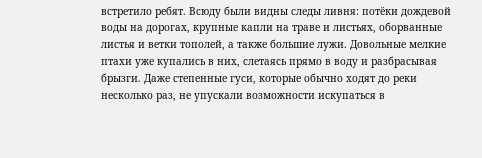встретило ребят. Всюду были видны следы ливня: потёки дождевой воды на дорогах, крупные капли на траве и листьях, оборванные листья и ветки тополей, а также большие лужи. Довольные мелкие птахи уже купались в них, слетаясь прямо в воду и разбрасывая брызги. Даже степенные гуси, которые обычно ходят до реки несколько раз, не упускали возможности искупаться в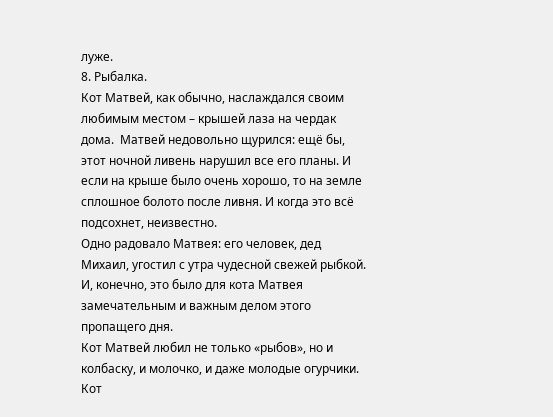луже.
8. Рыбалка.
Кот Матвей, как обычно, наслаждался своим любимым местом – крышей лаза на чердак дома.  Матвей недовольно щурился: ещё бы, этот ночной ливень нарушил все его планы. И если на крыше было очень хорошо, то на земле сплошное болото после ливня. И когда это всё подсохнет, неизвестно.
Одно радовало Матвея: его человек, дед Михаил, угостил с утра чудесной свежей рыбкой. И, конечно, это было для кота Матвея замечательным и важным делом этого пропащего дня.
Кот Матвей любил не только «рыбов», но и колбаску, и молочко, и даже молодые огурчики. Кот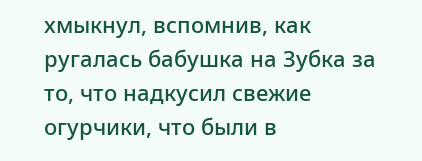хмыкнул, вспомнив, как ругалась бабушка на Зубка за то, что надкусил свежие огурчики, что были в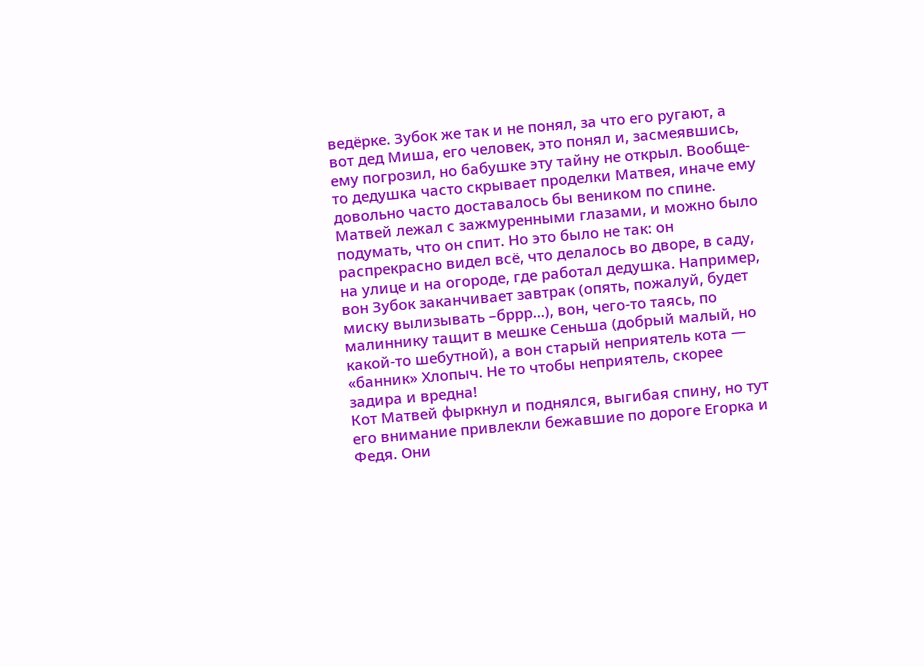ведёрке. Зубок же так и не понял, за что его ругают, а вот дед Миша, его человек, это понял и, засмеявшись, ему погрозил, но бабушке эту тайну не открыл. Вообще-то дедушка часто скрывает проделки Матвея, иначе ему довольно часто доставалось бы веником по спине.
Матвей лежал с зажмуренными глазами, и можно было подумать, что он спит. Но это было не так: он распрекрасно видел всё, что делалось во дворе, в саду, на улице и на огороде, где работал дедушка. Например, вон Зубок заканчивает завтрак (опять, пожалуй, будет миску вылизывать –бррр...), вон, чего-то таясь, по малиннику тащит в мешке Сеньша (добрый малый, но какой-то шебутной), а вон старый неприятель кота — «банник» Хлопыч. Не то чтобы неприятель, скорее задира и вредна!
Кот Матвей фыркнул и поднялся, выгибая спину, но тут его внимание привлекли бежавшие по дороге Егорка и Федя. Они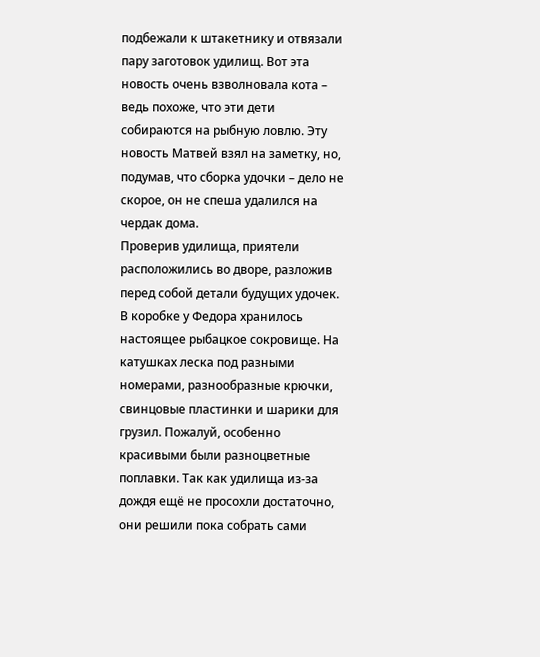подбежали к штакетнику и отвязали пару заготовок удилищ. Вот эта новость очень взволновала кота – ведь похоже, что эти дети собираются на рыбную ловлю. Эту новость Матвей взял на заметку, но, подумав, что сборка удочки – дело не скорое, он не спеша удалился на чердак дома.
Проверив удилища, приятели расположились во дворе, разложив перед собой детали будущих удочек. В коробке у Федора хранилось настоящее рыбацкое сокровище. На катушках леска под разными номерами, разнообразные крючки, свинцовые пластинки и шарики для грузил. Пожалуй, особенно красивыми были разноцветные поплавки. Так как удилища из-за дождя ещё не просохли достаточно, они решили пока собрать сами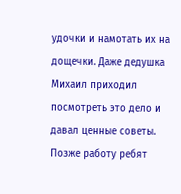удочки и намотать их на дощечки. Даже дедушка Михаил приходил посмотреть это дело и давал ценные советы. Позже работу ребят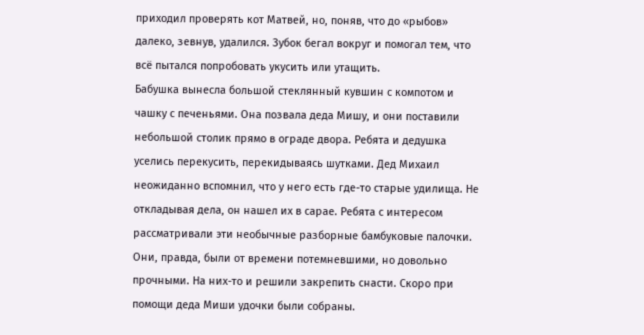приходил проверять кот Матвей, но, поняв, что до «рыбов» далеко, зевнув, удалился. Зубок бегал вокруг и помогал тем, что всё пытался попробовать укусить или утащить.
Бабушка вынесла большой стеклянный кувшин с компотом и чашку с печеньями. Она позвала деда Мишу, и они поставили небольшой столик прямо в ограде двора. Ребята и дедушка уселись перекусить, перекидываясь шутками. Дед Михаил неожиданно вспомнил, что у него есть где-то старые удилища. Не откладывая дела, он нашел их в сарае. Ребята с интересом рассматривали эти необычные разборные бамбуковые палочки. Они, правда, были от времени потемневшими, но довольно прочными. На них-то и решили закрепить снасти. Скоро при помощи деда Миши удочки были собраны.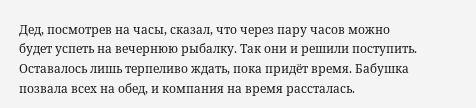Дед, посмотрев на часы, сказал, что через пару часов можно будет успеть на вечернюю рыбалку. Так они и решили поступить. Оставалось лишь терпеливо ждать, пока придёт время. Бабушка позвала всех на обед, и компания на время рассталась.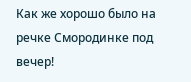Как же хорошо было на речке Смородинке под вечер!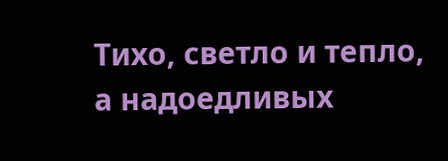Тихо, светло и тепло, а надоедливых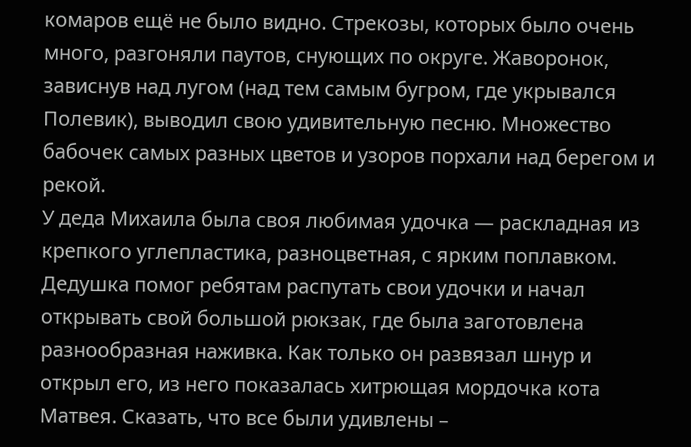комаров ещё не было видно. Стрекозы, которых было очень много, разгоняли паутов, снующих по округе. Жаворонок, зависнув над лугом (над тем самым бугром, где укрывался Полевик), выводил свою удивительную песню. Множество бабочек самых разных цветов и узоров порхали над берегом и рекой.
У деда Михаила была своя любимая удочка — раскладная из крепкого углепластика, разноцветная, с ярким поплавком. Дедушка помог ребятам распутать свои удочки и начал открывать свой большой рюкзак, где была заготовлена разнообразная наживка. Как только он развязал шнур и открыл его, из него показалась хитрющая мордочка кота Матвея. Сказать, что все были удивлены –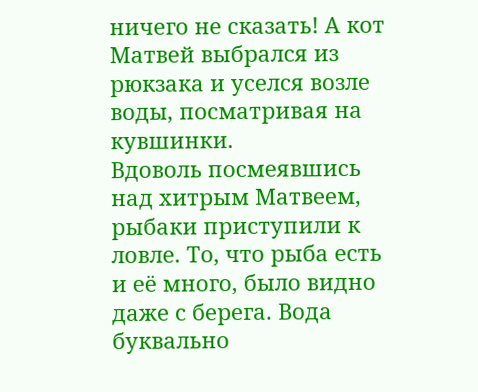ничего не сказать! А кот Матвей выбрался из рюкзака и уселся возле воды, посматривая на кувшинки.
Вдоволь посмеявшись над хитрым Матвеем, рыбаки приступили к ловле. То, что рыба есть и её много, было видно даже с берега. Вода буквально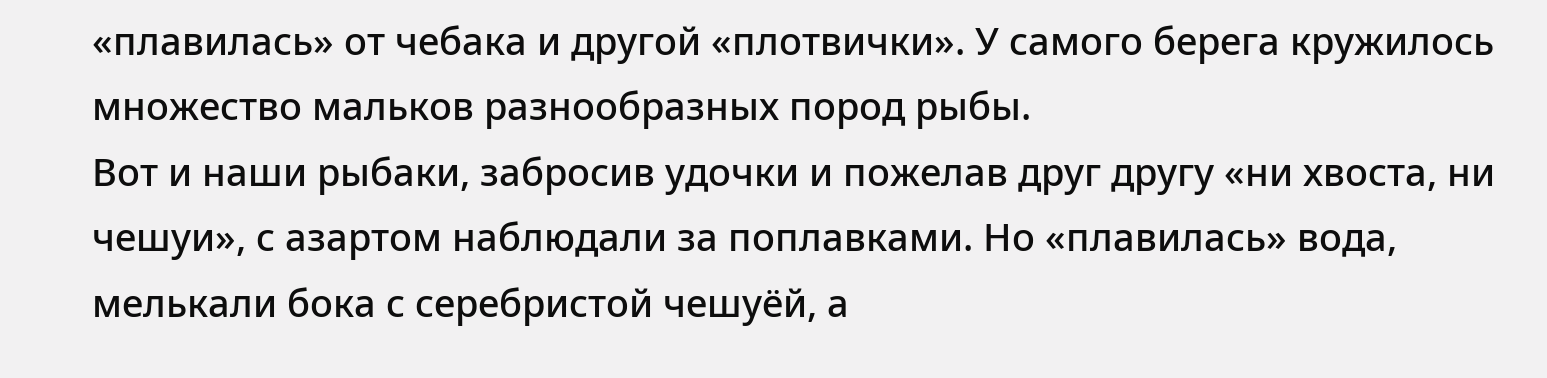«плавилась» от чебака и другой «плотвички». У самого берега кружилось множество мальков разнообразных пород рыбы.
Вот и наши рыбаки, забросив удочки и пожелав друг другу «ни хвоста, ни чешуи», с азартом наблюдали за поплавками. Но «плавилась» вода, мелькали бока с серебристой чешуёй, а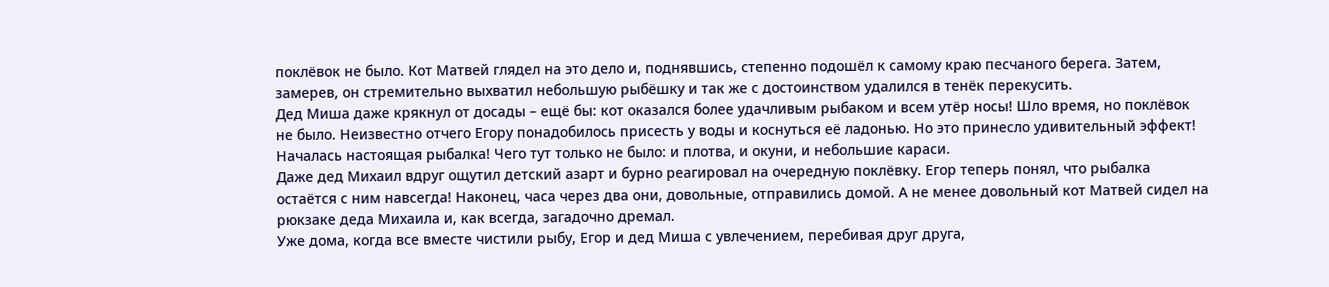поклёвок не было. Кот Матвей глядел на это дело и, поднявшись, степенно подошёл к самому краю песчаного берега. Затем, замерев, он стремительно выхватил небольшую рыбёшку и так же с достоинством удалился в тенёк перекусить.
Дед Миша даже крякнул от досады – ещё бы: кот оказался более удачливым рыбаком и всем утёр носы! Шло время, но поклёвок не было. Неизвестно отчего Егору понадобилось присесть у воды и коснуться её ладонью. Но это принесло удивительный эффект! Началась настоящая рыбалка! Чего тут только не было: и плотва, и окуни, и небольшие караси.
Даже дед Михаил вдруг ощутил детский азарт и бурно реагировал на очередную поклёвку. Егор теперь понял, что рыбалка остаётся с ним навсегда! Наконец, часа через два они, довольные, отправились домой. А не менее довольный кот Матвей сидел на рюкзаке деда Михаила и, как всегда, загадочно дремал.
Уже дома, когда все вместе чистили рыбу, Егор и дед Миша с увлечением, перебивая друг друга,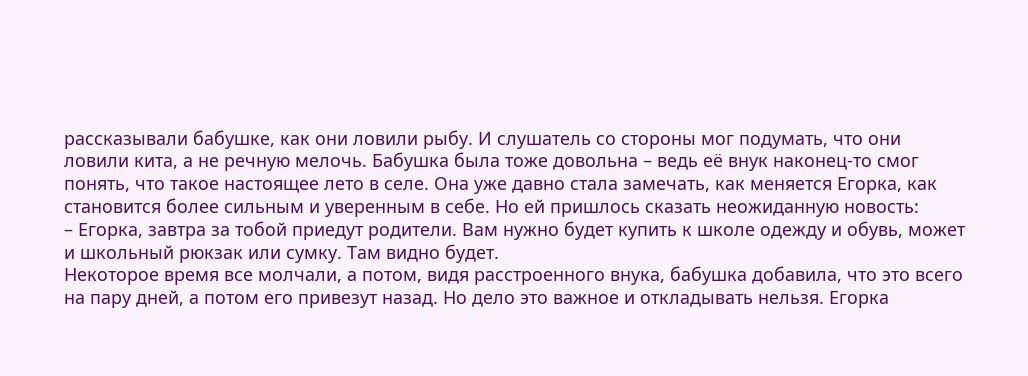рассказывали бабушке, как они ловили рыбу. И слушатель со стороны мог подумать, что они ловили кита, а не речную мелочь. Бабушка была тоже довольна – ведь её внук наконец-то смог понять, что такое настоящее лето в селе. Она уже давно стала замечать, как меняется Егорка, как становится более сильным и уверенным в себе. Но ей пришлось сказать неожиданную новость:
– Егорка, завтра за тобой приедут родители. Вам нужно будет купить к школе одежду и обувь, может и школьный рюкзак или сумку. Там видно будет.
Некоторое время все молчали, а потом, видя расстроенного внука, бабушка добавила, что это всего на пару дней, а потом его привезут назад. Но дело это важное и откладывать нельзя. Егорка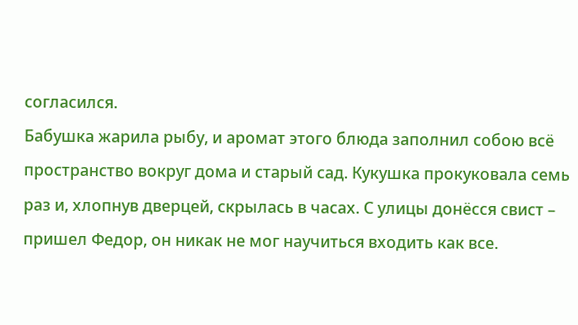согласился.
Бабушка жарила рыбу, и аромат этого блюда заполнил собою всё пространство вокруг дома и старый сад. Кукушка прокуковала семь раз и, хлопнув дверцей, скрылась в часах. С улицы донёсся свист – пришел Федор, он никак не мог научиться входить как все.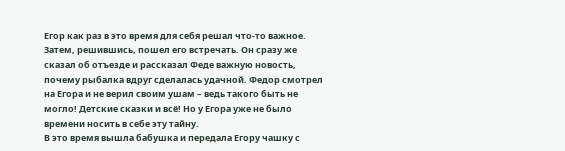Егор как раз в это время для себя решал что-то важное. Затем, решившись, пошел его встречать. Он сразу же сказал об отъезде и рассказал Феде важную новость, почему рыбалка вдруг сделалась удачной. Федор смотрел на Егора и не верил своим ушам – ведь такого быть не могло! Детские сказки и всё! Но у Егора уже не было времени носить в себе эту тайну.
В это время вышла бабушка и передала Егору чашку с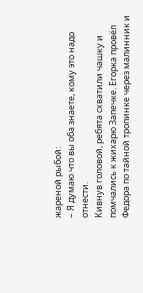жареной рыбой:
– Я думаю что вы оба знаете, кому это надо отнести.
Кивнув головой, ребята схватили чашку и помчались к жихарю Запечке. Егорка провёл Федора по тайной тропинке через малинник и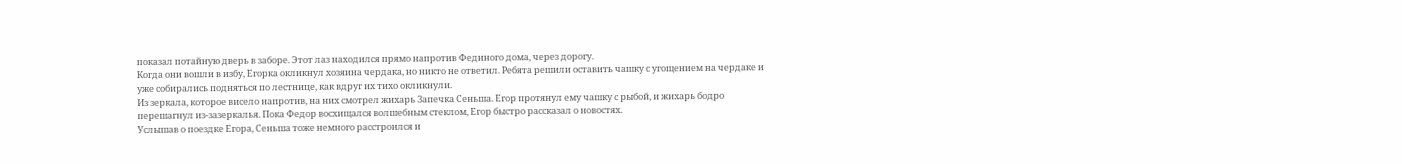показал потайную дверь в заборе. Этот лаз находился прямо напротив Фединого дома, через дорогу.
Когда они вошли в избу, Егорка окликнул хозяина чердака, но никто не ответил. Ребята решили оставить чашку с угощением на чердаке и уже собирались подняться по лестнице, как вдруг их тихо окликнули.
Из зеркала, которое висело напротив, на них смотрел жихарь Запечка Сеньша. Егор протянул ему чашку с рыбой, и жихарь бодро перешагнул из-зазеркалья. Пока Федор восхищался волшебным стеклом, Егор быстро рассказал о новостях.
Услышав о поездке Егора, Сеньша тоже немного расстроился и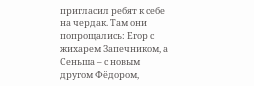пригласил ребят к себе на чердак. Там они попрощались: Егор с жихарем Запечником, а Сеньша – с новым другом Фёдором,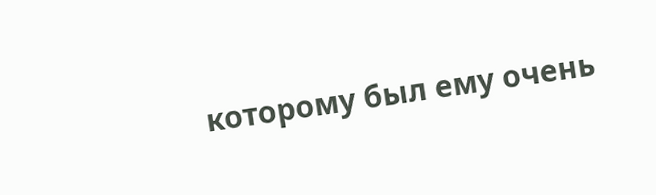которому был ему очень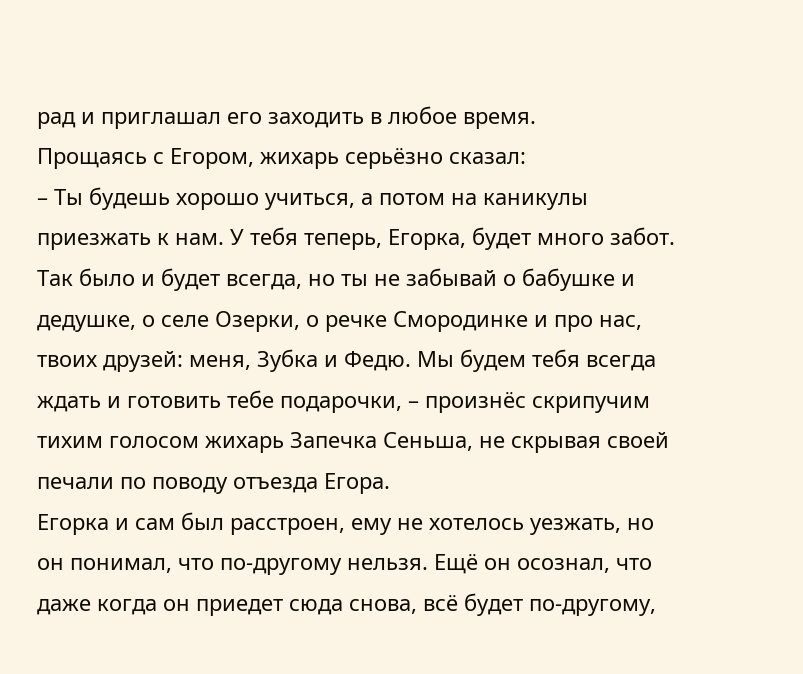рад и приглашал его заходить в любое время.
Прощаясь с Егором, жихарь серьёзно сказал:
– Ты будешь хорошо учиться, а потом на каникулы приезжать к нам. У тебя теперь, Егорка, будет много забот. Так было и будет всегда, но ты не забывай о бабушке и дедушке, о селе Озерки, о речке Смородинке и про нас, твоих друзей: меня, Зубка и Федю. Мы будем тебя всегда ждать и готовить тебе подарочки, – произнёс скрипучим тихим голосом жихарь Запечка Сеньша, не скрывая своей печали по поводу отъезда Егора.
Егорка и сам был расстроен, ему не хотелось уезжать, но он понимал, что по-другому нельзя. Ещё он осознал, что даже когда он приедет сюда снова, всё будет по-другому,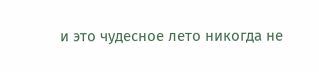и это чудесное лето никогда не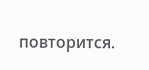повторится.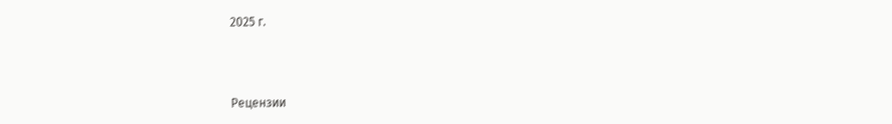2025 г.



Рецензии